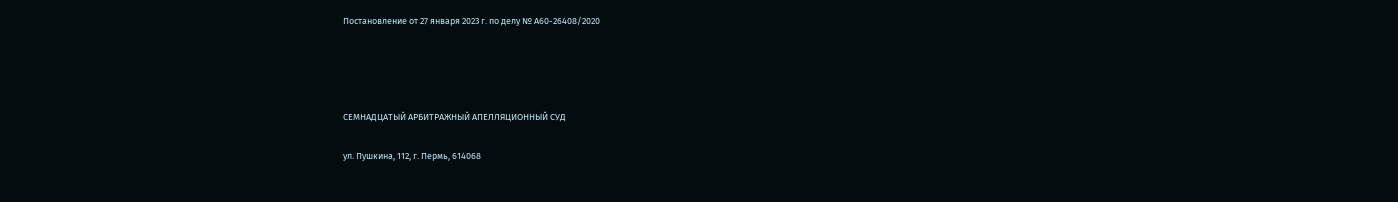Постановление от 27 января 2023 г. по делу № А60-26408/2020




СЕМНАДЦАТЫЙ АРБИТРАЖНЫЙ АПЕЛЛЯЦИОННЫЙ СУД

ул. Пушкина, 112, г. Пермь, 614068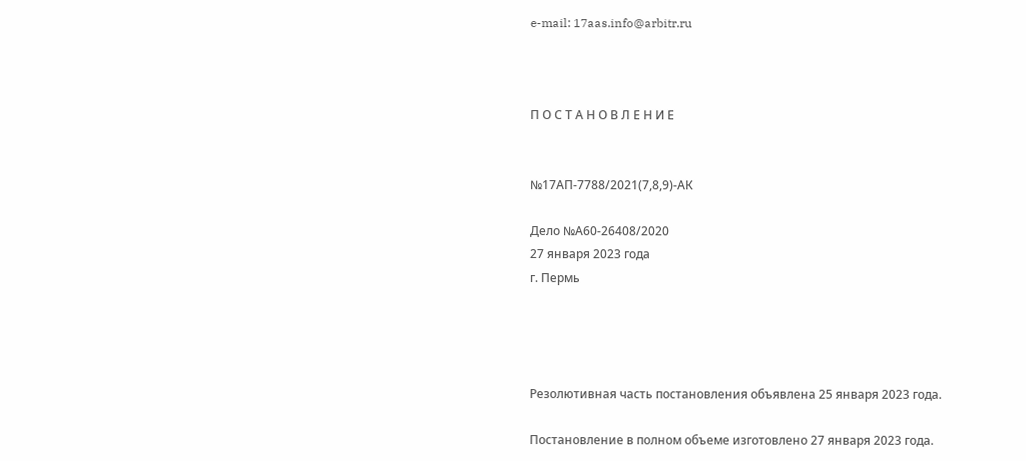e-mail: 17aas.info@arbitr.ru



П О С Т А Н О В Л Е Н И Е


№17АП-7788/2021(7,8,9)-АК

Дело №А60-26408/2020
27 января 2023 года
г. Пермь




Резолютивная часть постановления объявлена 25 января 2023 года.

Постановление в полном объеме изготовлено 27 января 2023 года.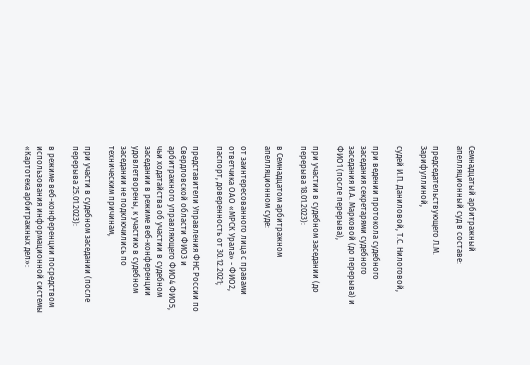Семнадцатый арбитражный апелляционный суд в составе:

председательствующего Л.М. Зарифуллиной,

судей И.П. Даниловой, Т.С. Нилоговой,

при ведении протокола судебного заседания секретарями судебного заседания И.А. Марковой (до перерыва) и ФИО1 (после перерыва),

при участии в судебном заседании (до перерыва 18.01.2023):

в Семнадцатом арбитражном апелляционном суде:

от заинтересованного лица с правами ответчика ОАО «МРСК Урала» - ФИО2, паспорт, доверенность от 30.12.2021;

представители Управления ФНС России по Свердловской области ФИО3 и арбитражного управляющего ФИО4 ФИО5, чьи ходатайства об участии в судебном заседании в режиме веб-конференции удовлетворены, к участию в судебном заседании не подключились по техническим причинам,

при участи в судебном заседании (после перерыва 25.01.2023):

в режиме веб-конференции посредством использования информационной системы «Картотека арбитражных дел»: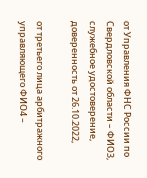от Управления ФНС России по Свердловской области – ФИО3, служебное удостоверение, доверенность от 26.10.2022,

от третьего лица арбитражного управляющего ФИО4 –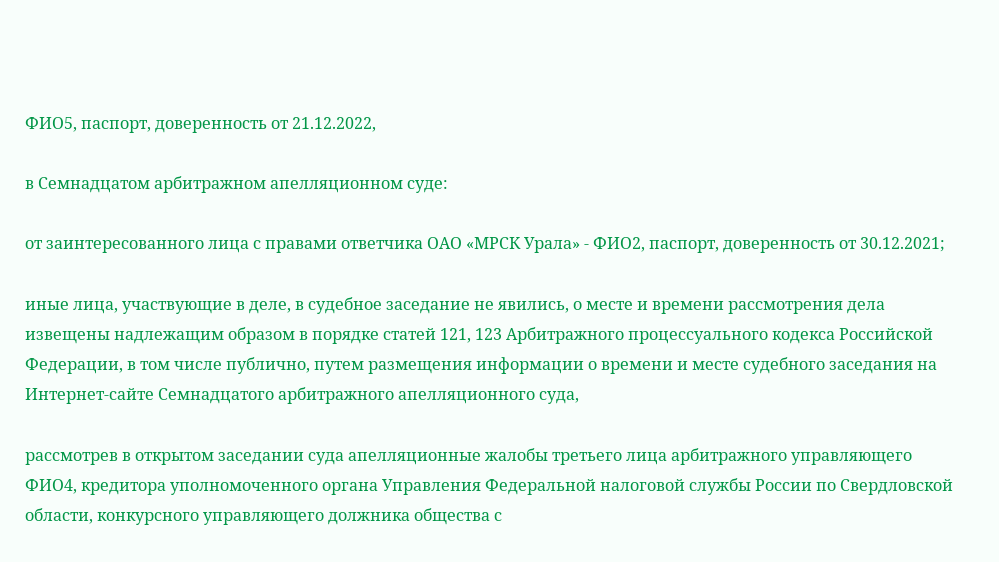ФИО5, паспорт, доверенность от 21.12.2022,

в Семнадцатом арбитражном апелляционном суде:

от заинтересованного лица с правами ответчика ОАО «МРСК Урала» - ФИО2, паспорт, доверенность от 30.12.2021;

иные лица, участвующие в деле, в судебное заседание не явились, о месте и времени рассмотрения дела извещены надлежащим образом в порядке статей 121, 123 Арбитражного процессуального кодекса Российской Федерации, в том числе публично, путем размещения информации о времени и месте судебного заседания на Интернет-сайте Семнадцатого арбитражного апелляционного суда,

рассмотрев в открытом заседании суда апелляционные жалобы третьего лица арбитражного управляющего ФИО4, кредитора уполномоченного органа Управления Федеральной налоговой службы России по Свердловской области, конкурсного управляющего должника общества с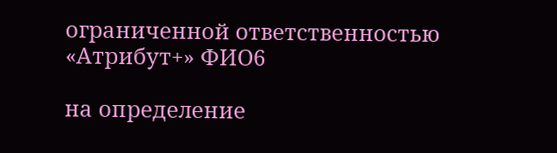ограниченной ответственностью «Атрибут+» ФИО6

на определение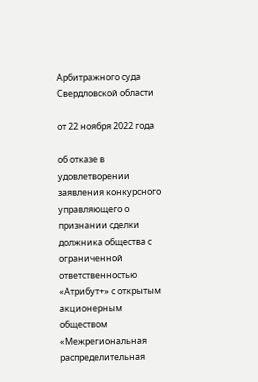Арбитражного суда Свердловской области

от 22 ноября 2022 года

об отказе в удовлетворении заявления конкурсного управляющего о признании сделки должника общества с ограниченной ответственностью «Атрибут+» с открытым акционерным обществом «Межрегиональная распределительная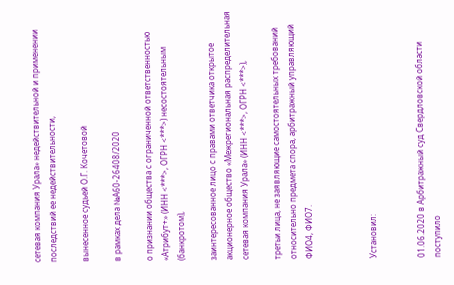сетевая компания Урала» недействительной и применении последствий ее недействительности,

вынесенное судьей О.Г. Кочетовой

в рамках дела №А60-26408/2020

о признании общества с ограниченной ответственностью «Атрибут+» (ИНН <***>, ОГРН <***>) несостоятельным (банкротом),

заинтересованное лицо с правами ответчика открытое акционерное общество «Межрегиональная распределительная сетевая компания Урала» (ИНН <***>, ОГРН <***>),

третьи лица, не заявляющие самостоятельных требований относительно предмета спора, арбитражный управляющий ФИО4, ФИО7.



Установил:


01.06.2020 в Арбитражный суд Свердловской области поступило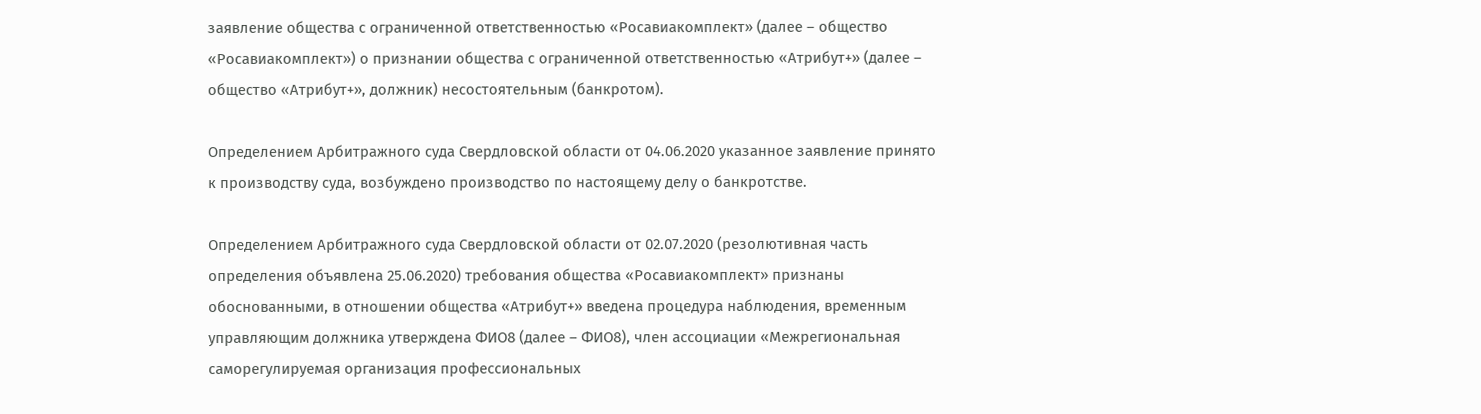заявление общества с ограниченной ответственностью «Росавиакомплект» (далее – общество «Росавиакомплект») о признании общества с ограниченной ответственностью «Атрибут+» (далее – общество «Атрибут+», должник) несостоятельным (банкротом).

Определением Арбитражного суда Свердловской области от 04.06.2020 указанное заявление принято к производству суда, возбуждено производство по настоящему делу о банкротстве.

Определением Арбитражного суда Свердловской области от 02.07.2020 (резолютивная часть определения объявлена 25.06.2020) требования общества «Росавиакомплект» признаны обоснованными, в отношении общества «Атрибут+» введена процедура наблюдения, временным управляющим должника утверждена ФИО8 (далее – ФИО8), член ассоциации «Межрегиональная саморегулируемая организация профессиональных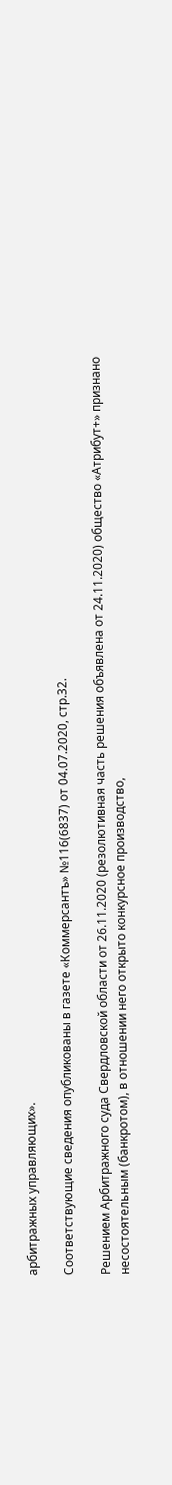арбитражных управляющих».

Соответствующие сведения опубликованы в газете «Коммерсантъ» №116(6837) от 04.07.2020, стр.32.

Решением Арбитражного суда Свердловской области от 26.11.2020 (резолютивная часть решения объявлена от 24.11.2020) общество «Атрибут+» признано несостоятельным (банкротом), в отношении него открыто конкурсное производство,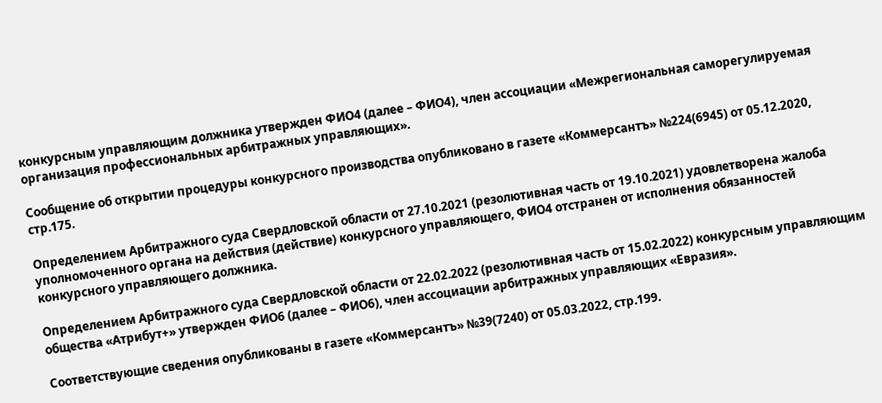конкурсным управляющим должника утвержден ФИО4 (далее – ФИО4), член ассоциации «Межрегиональная саморегулируемая организация профессиональных арбитражных управляющих».

Сообщение об открытии процедуры конкурсного производства опубликовано в газете «Коммерсантъ» №224(6945) от 05.12.2020, стр.175.

Определением Арбитражного суда Свердловской области от 27.10.2021 (резолютивная часть от 19.10.2021) удовлетворена жалоба уполномоченного органа на действия (действие) конкурсного управляющего, ФИО4 отстранен от исполнения обязанностей конкурсного управляющего должника.

Определением Арбитражного суда Свердловской области от 22.02.2022 (резолютивная часть от 15.02.2022) конкурсным управляющим общества «Атрибут+» утвержден ФИО6 (далее – ФИО6), член ассоциации арбитражных управляющих «Евразия».

Соответствующие сведения опубликованы в газете «Коммерсантъ» №39(7240) от 05.03.2022, стр.199.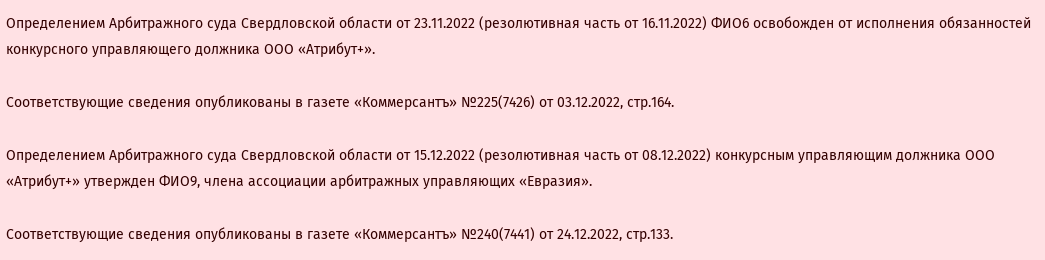Определением Арбитражного суда Свердловской области от 23.11.2022 (резолютивная часть от 16.11.2022) ФИО6 освобожден от исполнения обязанностей конкурсного управляющего должника ООО «Атрибут+».

Соответствующие сведения опубликованы в газете «Коммерсантъ» №225(7426) от 03.12.2022, стр.164.

Определением Арбитражного суда Свердловской области от 15.12.2022 (резолютивная часть от 08.12.2022) конкурсным управляющим должника ООО «Атрибут+» утвержден ФИО9, члена ассоциации арбитражных управляющих «Евразия».

Соответствующие сведения опубликованы в газете «Коммерсантъ» №240(7441) от 24.12.2022, стр.133.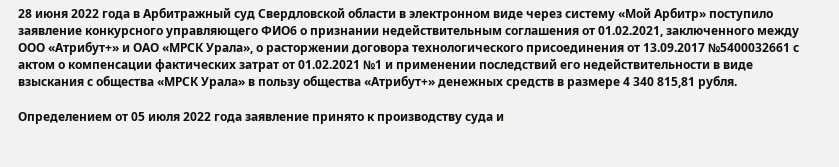28 июня 2022 года в Арбитражный суд Свердловской области в электронном виде через систему «Мой Арбитр» поступило заявление конкурсного управляющего ФИО6 о признании недействительным соглашения от 01.02.2021, заключенного между ООО «Атрибут+» и ОАО «МРСК Урала», о расторжении договора технологического присоединения от 13.09.2017 №5400032661 с актом о компенсации фактических затрат от 01.02.2021 №1 и применении последствий его недействительности в виде взыскания с общества «МРСК Урала» в пользу общества «Атрибут+» денежных средств в размере 4 340 815,81 рубля.

Определением от 05 июля 2022 года заявление принято к производству суда и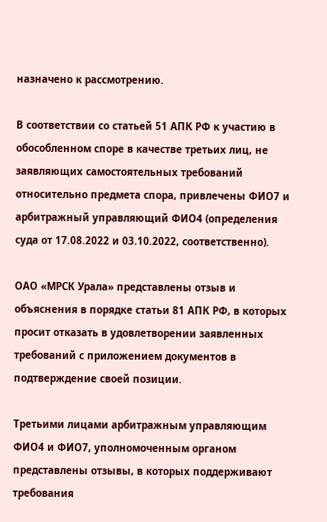назначено к рассмотрению.

В соответствии со статьей 51 АПК РФ к участию в обособленном споре в качестве третьих лиц, не заявляющих самостоятельных требований относительно предмета спора, привлечены ФИО7 и арбитражный управляющий ФИО4 (определения суда от 17.08.2022 и 03.10.2022, соответственно).

ОАО «МРСК Урала» представлены отзыв и объяснения в порядке статьи 81 АПК РФ, в которых просит отказать в удовлетворении заявленных требований с приложением документов в подтверждение своей позиции.

Третьими лицами арбитражным управляющим ФИО4 и ФИО7, уполномоченным органом представлены отзывы, в которых поддерживают требования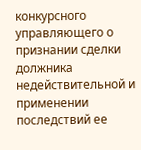конкурсного управляющего о признании сделки должника недействительной и применении последствий ее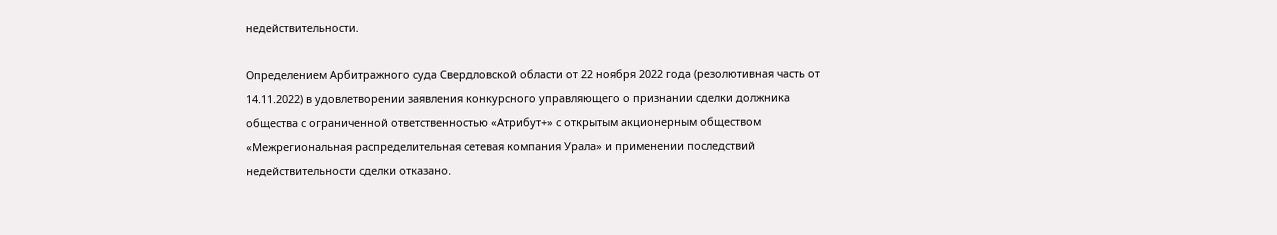недействительности.

Определением Арбитражного суда Свердловской области от 22 ноября 2022 года (резолютивная часть от 14.11.2022) в удовлетворении заявления конкурсного управляющего о признании сделки должника общества с ограниченной ответственностью «Атрибут+» с открытым акционерным обществом «Межрегиональная распределительная сетевая компания Урала» и применении последствий недействительности сделки отказано.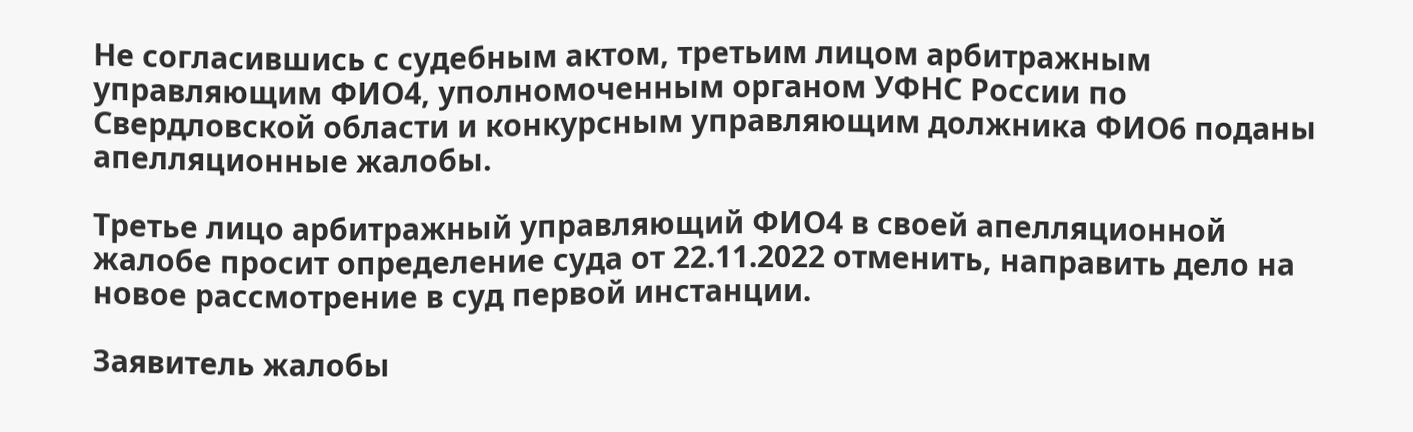Не согласившись с судебным актом, третьим лицом арбитражным управляющим ФИО4, уполномоченным органом УФНС России по Свердловской области и конкурсным управляющим должника ФИО6 поданы апелляционные жалобы.

Третье лицо арбитражный управляющий ФИО4 в своей апелляционной жалобе просит определение суда от 22.11.2022 отменить, направить дело на новое рассмотрение в суд первой инстанции.

Заявитель жалобы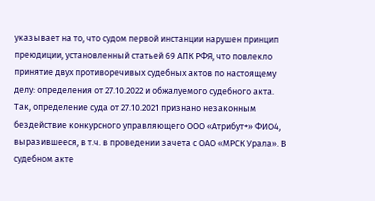указывает на то, что судом первой инстанции нарушен принцип преюдиции, установленный статьей 69 АПК РФЯ, что повлекло принятие двух противоречивых судебных актов по настоящему делу: определения от 27.10.2022 и обжалуемого судебного акта. Так, определение суда от 27.10.2021 признано незаконным бездействие конкурсного управляющего ООО «Атрибут+» ФИО4, выразившееся, в т.ч. в проведении зачета с ОАО «МРСК Урала». В судебном акте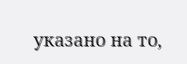указано на то,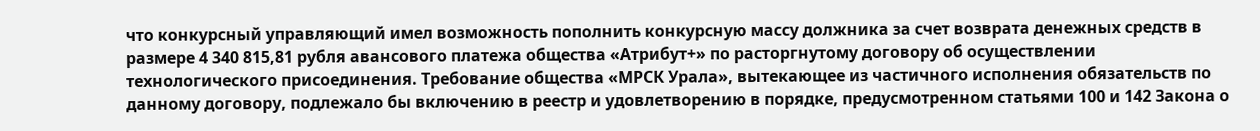что конкурсный управляющий имел возможность пополнить конкурсную массу должника за счет возврата денежных средств в размере 4 340 815,81 рубля авансового платежа общества «Атрибут+» по расторгнутому договору об осуществлении технологического присоединения. Требование общества «МРСК Урала», вытекающее из частичного исполнения обязательств по данному договору, подлежало бы включению в реестр и удовлетворению в порядке, предусмотренном статьями 100 и 142 Закона о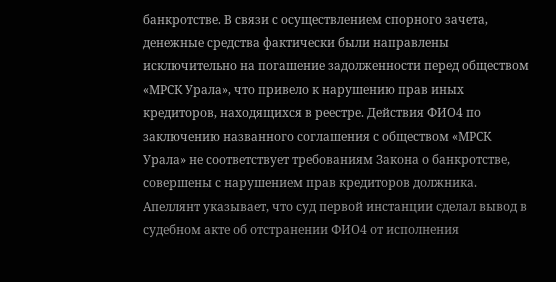банкротстве. В связи с осуществлением спорного зачета, денежные средства фактически были направлены исключительно на погашение задолженности перед обществом «МРСК Урала», что привело к нарушению прав иных кредиторов, находящихся в реестре. Действия ФИО4 по заключению названного соглашения с обществом «МРСК Урала» не соответствует требованиям Закона о банкротстве, совершены с нарушением прав кредиторов должника. Апеллянт указывает, что суд первой инстанции сделал вывод в судебном акте об отстранении ФИО4 от исполнения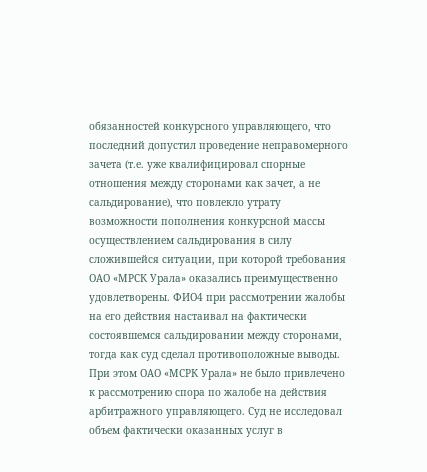обязанностей конкурсного управляющего, что последний допустил проведение неправомерного зачета (т.е. уже квалифицировал спорные отношения между сторонами как зачет, а не сальдирование), что повлекло утрату возможности пополнения конкурсной массы осуществлением сальдирования в силу сложившейся ситуации, при которой требования ОАО «МРСК Урала» оказались преимущественно удовлетворены. ФИО4 при рассмотрении жалобы на его действия настаивал на фактически состоявшемся сальдировании между сторонами, тогда как суд сделал противоположные выводы. При этом ОАО «МСРК Урала» не было привлечено к рассмотрению спора по жалобе на действия арбитражного управляющего. Суд не исследовал объем фактически оказанных услуг в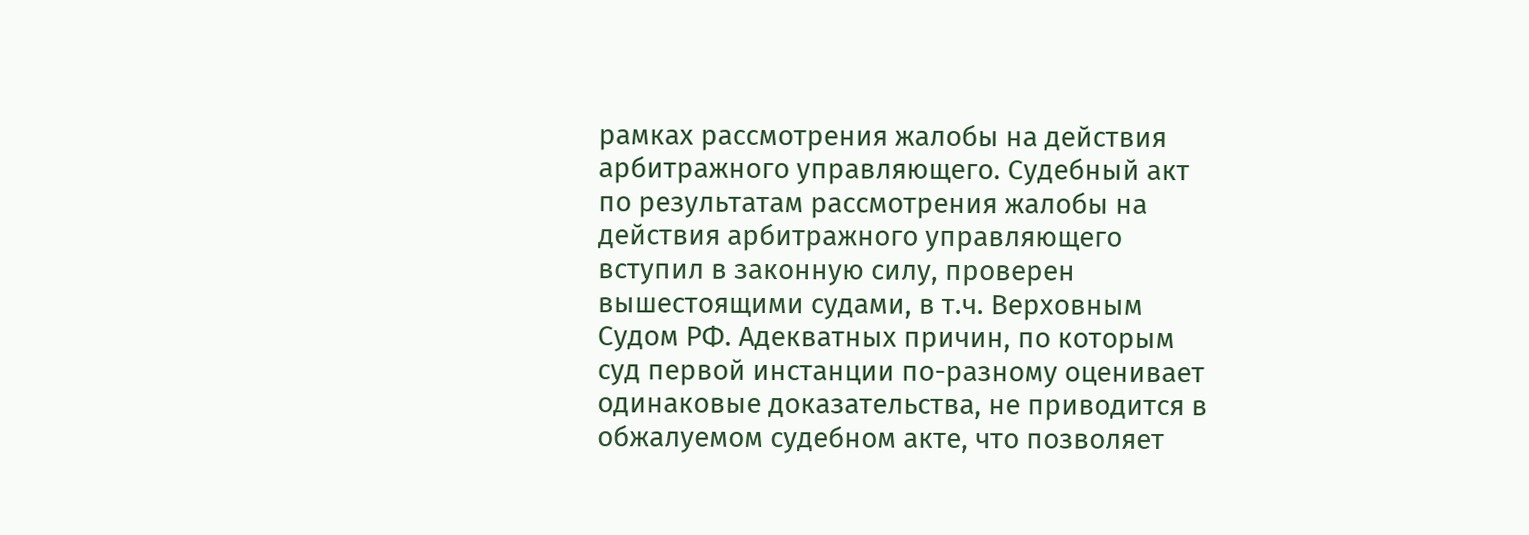рамках рассмотрения жалобы на действия арбитражного управляющего. Судебный акт по результатам рассмотрения жалобы на действия арбитражного управляющего вступил в законную силу, проверен вышестоящими судами, в т.ч. Верховным Судом РФ. Адекватных причин, по которым суд первой инстанции по-разному оценивает одинаковые доказательства, не приводится в обжалуемом судебном акте, что позволяет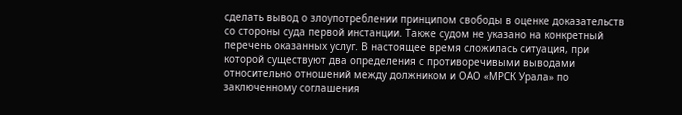сделать вывод о злоупотреблении принципом свободы в оценке доказательств со стороны суда первой инстанции. Также судом не указано на конкретный перечень оказанных услуг. В настоящее время сложилась ситуация, при которой существуют два определения с противоречивыми выводами относительно отношений между должником и ОАО «МРСК Урала» по заключенному соглашения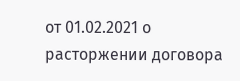от 01.02.2021 о расторжении договора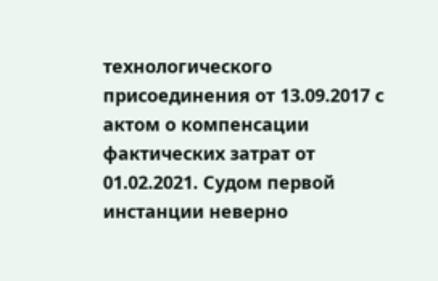технологического присоединения от 13.09.2017 с актом о компенсации фактических затрат от 01.02.2021. Судом первой инстанции неверно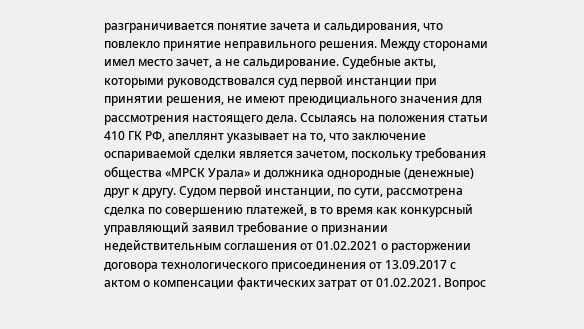разграничивается понятие зачета и сальдирования, что повлекло принятие неправильного решения. Между сторонами имел место зачет, а не сальдирование. Судебные акты, которыми руководствовался суд первой инстанции при принятии решения, не имеют преюдициального значения для рассмотрения настоящего дела. Ссылаясь на положения статьи 410 ГК РФ, апеллянт указывает на то, что заключение оспариваемой сделки является зачетом, поскольку требования общества «МРСК Урала» и должника однородные (денежные) друг к другу. Судом первой инстанции, по сути, рассмотрена сделка по совершению платежей, в то время как конкурсный управляющий заявил требование о признании недействительным соглашения от 01.02.2021 о расторжении договора технологического присоединения от 13.09.2017 с актом о компенсации фактических затрат от 01.02.2021. Вопрос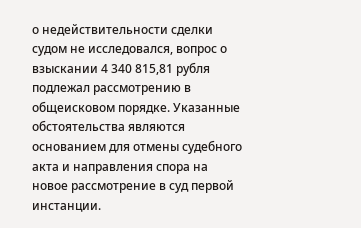о недействительности сделки судом не исследовался, вопрос о взыскании 4 340 815,81 рубля подлежал рассмотрению в общеисковом порядке. Указанные обстоятельства являются основанием для отмены судебного акта и направления спора на новое рассмотрение в суд первой инстанции.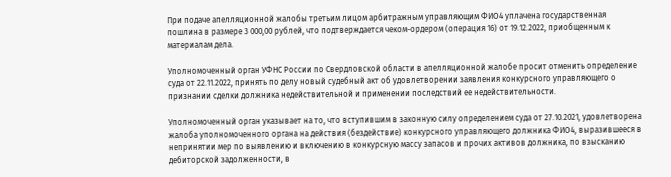При подаче апелляционной жалобы третьим лицом арбитражным управляющим ФИО4 уплачена государственная пошлина в размере 3 000,00 рублей, что подтверждается чеком-ордером (операция 16) от 19.12.2022, приобщенным к материалам дела.

Уполномоченный орган УФНС России по Свердловской области в апелляционной жалобе просит отменить определение суда от 22.11.2022, принять по делу новый судебный акт об удовлетворении заявления конкурсного управляющего о признании сделки должника недействительной и применении последствий ее недействительности.

Уполномоченный орган указывает на то, что вступившим в законную силу определением суда от 27.10.2021, удовлетворена жалоба уполномоченного органа на действия (бездействие) конкурсного управляющего должника ФИО4, выразившееся в непринятии мер по выявлению и включению в конкурсную массу запасов и прочих активов должника, по взысканию дебиторской задолженности, в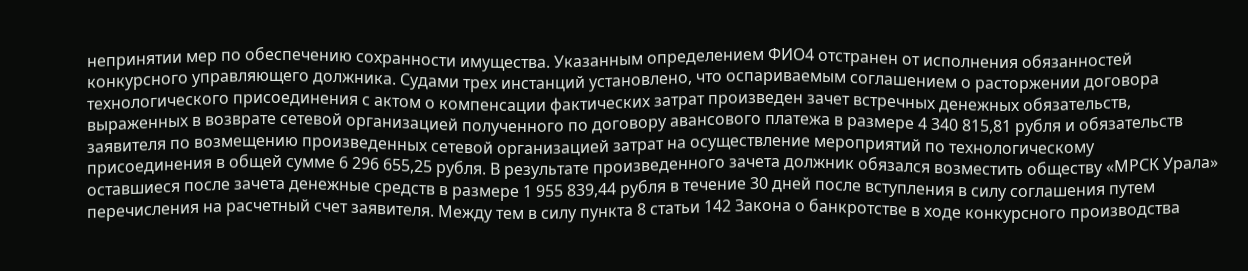непринятии мер по обеспечению сохранности имущества. Указанным определением ФИО4 отстранен от исполнения обязанностей конкурсного управляющего должника. Судами трех инстанций установлено, что оспариваемым соглашением о расторжении договора технологического присоединения с актом о компенсации фактических затрат произведен зачет встречных денежных обязательств, выраженных в возврате сетевой организацией полученного по договору авансового платежа в размере 4 340 815,81 рубля и обязательств заявителя по возмещению произведенных сетевой организацией затрат на осуществление мероприятий по технологическому присоединения в общей сумме 6 296 655,25 рубля. В результате произведенного зачета должник обязался возместить обществу «МРСК Урала» оставшиеся после зачета денежные средств в размере 1 955 839,44 рубля в течение 30 дней после вступления в силу соглашения путем перечисления на расчетный счет заявителя. Между тем в силу пункта 8 статьи 142 Закона о банкротстве в ходе конкурсного производства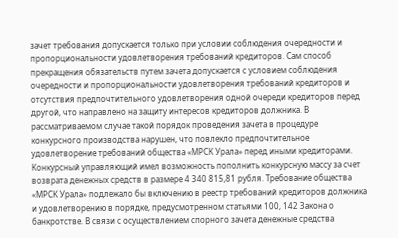зачет требования допускается только при условии соблюдения очередности и пропорциональности удовлетворения требований кредиторов. Сам способ прекращения обязательств путем зачета допускается с условием соблюдения очередности и пропорциональности удовлетворения требований кредиторов и отсутствия предпочтительного удовлетворения одной очереди кредиторов перед другой, что направлено на защиту интересов кредиторов должника. В рассматриваемом случае такой порядок проведения зачета в процедуре конкурсного производства нарушен, что повлекло предпочтительное удовлетворение требований общества «МРСК Урала» перед иными кредиторами. Конкурсный управляющий имел возможность пополнить конкурсную массу за счет возврата денежных средств в размере 4 340 815,81 рубля. Требование общества «МРСК Урала» подлежало бы включению в реестр требований кредиторов должника и удовлетворению в порядке, предусмотренном статьями 100, 142 Закона о банкротстве. В связи с осуществлением спорного зачета денежные средства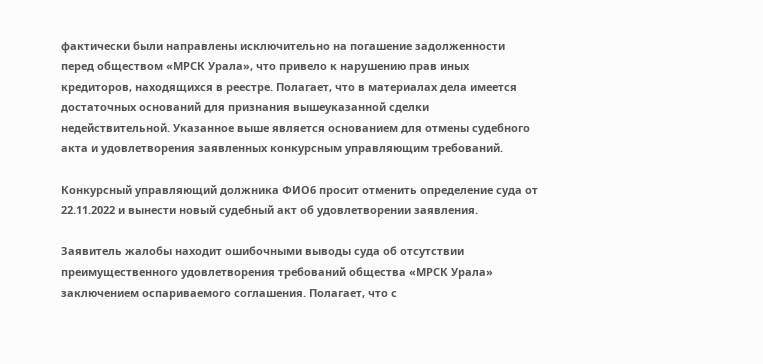фактически были направлены исключительно на погашение задолженности перед обществом «МРСК Урала», что привело к нарушению прав иных кредиторов, находящихся в реестре. Полагает, что в материалах дела имеется достаточных оснований для признания вышеуказанной сделки недействительной. Указанное выше является основанием для отмены судебного акта и удовлетворения заявленных конкурсным управляющим требований.

Конкурсный управляющий должника ФИО6 просит отменить определение суда от 22.11.2022 и вынести новый судебный акт об удовлетворении заявления.

Заявитель жалобы находит ошибочными выводы суда об отсутствии преимущественного удовлетворения требований общества «МРСК Урала» заключением оспариваемого соглашения. Полагает, что с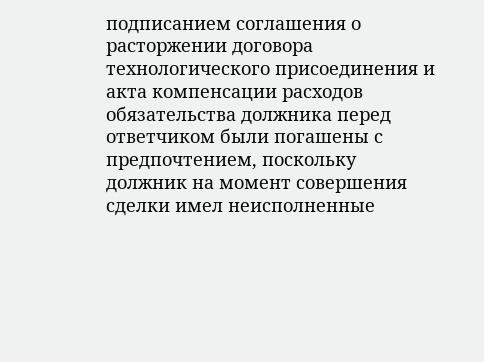подписанием соглашения о расторжении договора технологического присоединения и акта компенсации расходов обязательства должника перед ответчиком были погашены с предпочтением, поскольку должник на момент совершения сделки имел неисполненные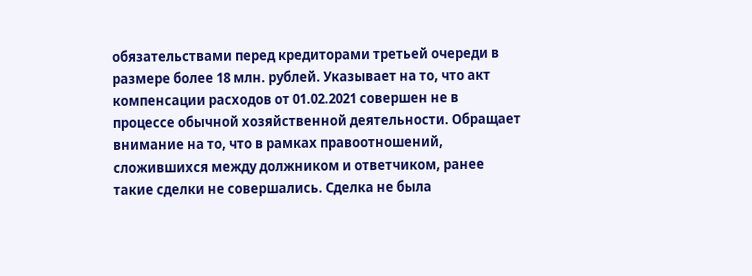обязательствами перед кредиторами третьей очереди в размере более 18 млн. рублей. Указывает на то, что акт компенсации расходов от 01.02.2021 совершен не в процессе обычной хозяйственной деятельности. Обращает внимание на то, что в рамках правоотношений, сложившихся между должником и ответчиком, ранее такие сделки не совершались. Сделка не была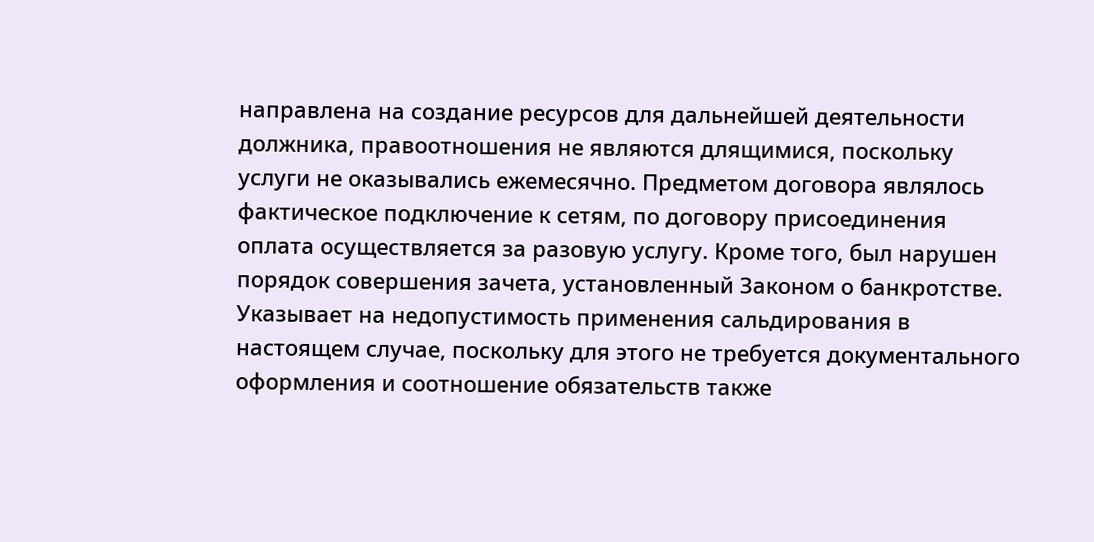направлена на создание ресурсов для дальнейшей деятельности должника, правоотношения не являются длящимися, поскольку услуги не оказывались ежемесячно. Предметом договора являлось фактическое подключение к сетям, по договору присоединения оплата осуществляется за разовую услугу. Кроме того, был нарушен порядок совершения зачета, установленный Законом о банкротстве. Указывает на недопустимость применения сальдирования в настоящем случае, поскольку для этого не требуется документального оформления и соотношение обязательств также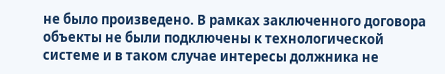не было произведено. В рамках заключенного договора объекты не были подключены к технологической системе и в таком случае интересы должника не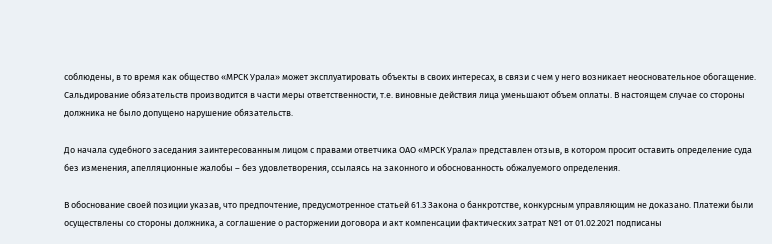соблюдены, в то время как общество «МРСК Урала» может эксплуатировать объекты в своих интересах, в связи с чем у него возникает неосновательное обогащение. Сальдирование обязательств производится в части меры ответственности, т.е. виновные действия лица уменьшают объем оплаты. В настоящем случае со стороны должника не было допущено нарушение обязательств.

До начала судебного заседания заинтересованным лицом с правами ответчика ОАО «МРСК Урала» представлен отзыв, в котором просит оставить определение суда без изменения, апелляционные жалобы – без удовлетворения, ссылаясь на законного и обоснованность обжалуемого определения.

В обоснование своей позиции указав, что предпочтение, предусмотренное статьей 61.3 Закона о банкротстве, конкурсным управляющим не доказано. Платежи были осуществлены со стороны должника, а соглашение о расторжении договора и акт компенсации фактических затрат №1 от 01.02.2021 подписаны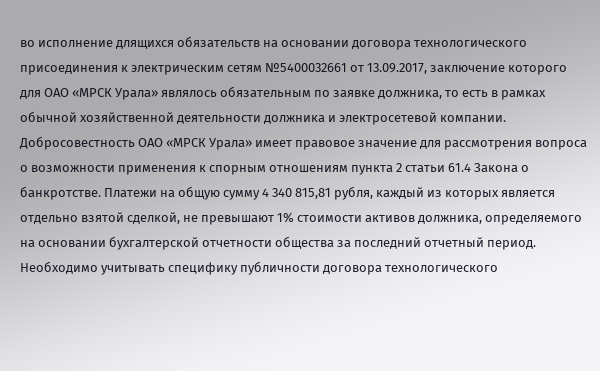во исполнение длящихся обязательств на основании договора технологического присоединения к электрическим сетям №5400032661 от 13.09.2017, заключение которого для ОАО «МРСК Урала» являлось обязательным по заявке должника, то есть в рамках обычной хозяйственной деятельности должника и электросетевой компании. Добросовестность ОАО «МРСК Урала» имеет правовое значение для рассмотрения вопроса о возможности применения к спорным отношениям пункта 2 статьи 61.4 Закона о банкротстве. Платежи на общую сумму 4 340 815,81 рубля, каждый из которых является отдельно взятой сделкой, не превышают 1% стоимости активов должника, определяемого на основании бухгалтерской отчетности общества за последний отчетный период. Необходимо учитывать специфику публичности договора технологического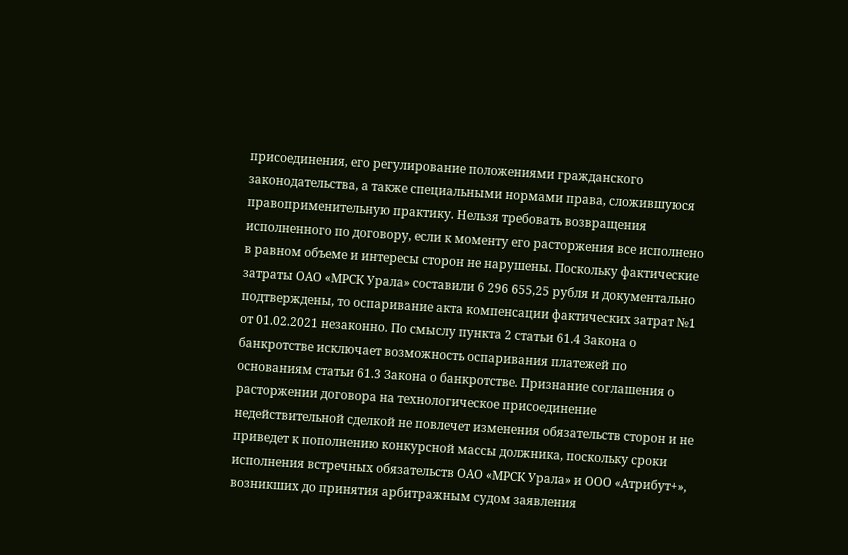присоединения, его регулирование положениями гражданского законодательства, а также специальными нормами права, сложившуюся правоприменительную практику. Нельзя требовать возвращения исполненного по договору, если к моменту его расторжения все исполнено в равном объеме и интересы сторон не нарушены. Поскольку фактические затраты ОАО «МРСК Урала» составили 6 296 655,25 рубля и документально подтверждены, то оспаривание акта компенсации фактических затрат №1 от 01.02.2021 незаконно. По смыслу пункта 2 статьи 61.4 Закона о банкротстве исключает возможность оспаривания платежей по основаниям статьи 61.3 Закона о банкротстве. Признание соглашения о расторжении договора на технологическое присоединение недействительной сделкой не повлечет изменения обязательств сторон и не приведет к пополнению конкурсной массы должника, поскольку сроки исполнения встречных обязательств ОАО «МРСК Урала» и ООО «Атрибут+», возникших до принятия арбитражным судом заявления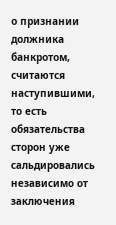о признании должника банкротом, считаются наступившими, то есть обязательства сторон уже сальдировались независимо от заключения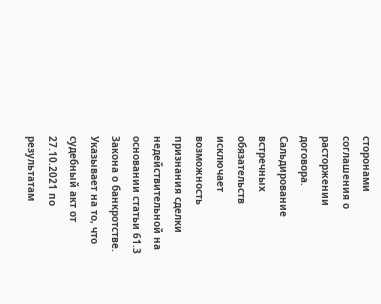сторонами соглашения о расторжении договора. Сальдирование встречных обязательств исключает возможность признания сделки недействительной на основании статьи 61.3 Закона о банкротстве. Указывает на то, что судебный акт от 27.10.2021 по результатам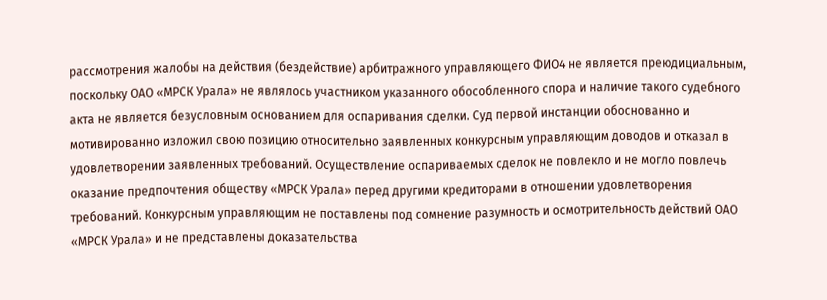рассмотрения жалобы на действия (бездействие) арбитражного управляющего ФИО4 не является преюдициальным, поскольку ОАО «МРСК Урала» не являлось участником указанного обособленного спора и наличие такого судебного акта не является безусловным основанием для оспаривания сделки. Суд первой инстанции обоснованно и мотивированно изложил свою позицию относительно заявленных конкурсным управляющим доводов и отказал в удовлетворении заявленных требований. Осуществление оспариваемых сделок не повлекло и не могло повлечь оказание предпочтения обществу «МРСК Урала» перед другими кредиторами в отношении удовлетворения требований. Конкурсным управляющим не поставлены под сомнение разумность и осмотрительность действий ОАО «МРСК Урала» и не представлены доказательства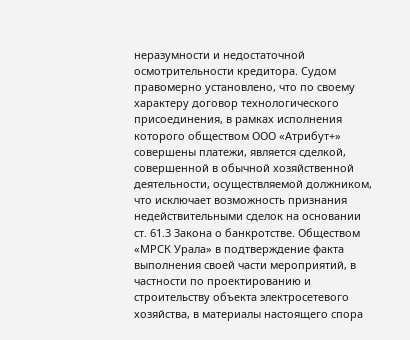неразумности и недостаточной осмотрительности кредитора. Судом правомерно установлено, что по своему характеру договор технологического присоединения, в рамках исполнения которого обществом ООО «Атрибут+» совершены платежи, является сделкой, совершенной в обычной хозяйственной деятельности, осуществляемой должником, что исключает возможность признания недействительными сделок на основании ст. 61.3 Закона о банкротстве. Обществом «МРСК Урала» в подтверждение факта выполнения своей части мероприятий, в частности по проектированию и строительству объекта электросетевого хозяйства, в материалы настоящего спора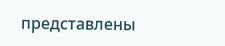представлены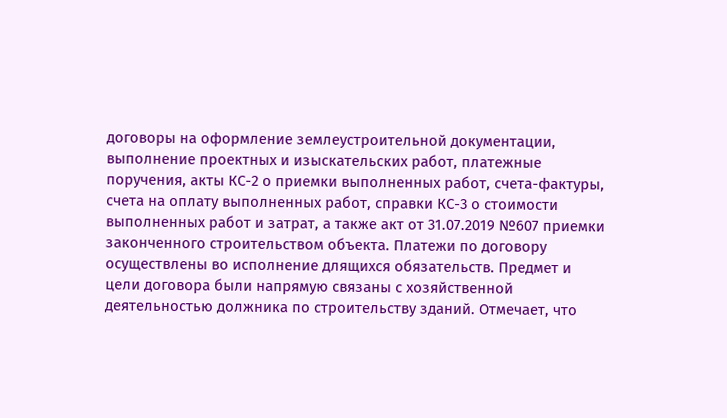договоры на оформление землеустроительной документации, выполнение проектных и изыскательских работ, платежные поручения, акты КС-2 о приемки выполненных работ, счета-фактуры, счета на оплату выполненных работ, справки КС-3 о стоимости выполненных работ и затрат, а также акт от 31.07.2019 №607 приемки законченного строительством объекта. Платежи по договору осуществлены во исполнение длящихся обязательств. Предмет и цели договора были напрямую связаны с хозяйственной деятельностью должника по строительству зданий. Отмечает, что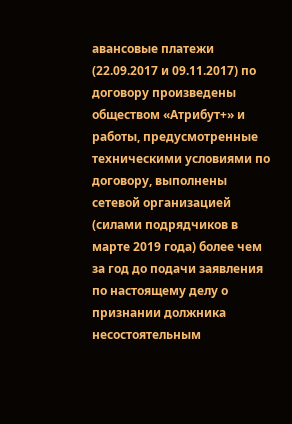авансовые платежи (22.09.2017 и 09.11.2017) по договору произведены обществом «Атрибут+» и работы, предусмотренные техническими условиями по договору, выполнены сетевой организацией (силами подрядчиков в марте 2019 года) более чем за год до подачи заявления по настоящему делу о признании должника несостоятельным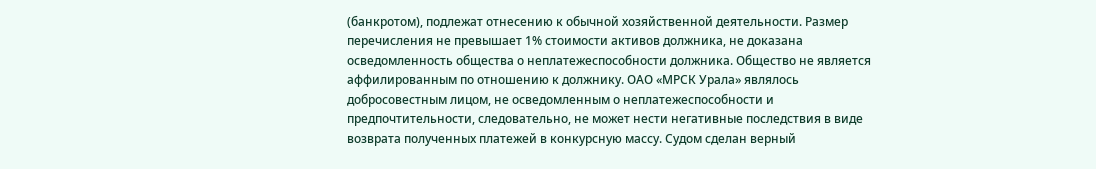(банкротом), подлежат отнесению к обычной хозяйственной деятельности. Размер перечисления не превышает 1% стоимости активов должника, не доказана осведомленность общества о неплатежеспособности должника. Общество не является аффилированным по отношению к должнику. ОАО «МРСК Урала» являлось добросовестным лицом, не осведомленным о неплатежеспособности и предпочтительности, следовательно, не может нести негативные последствия в виде возврата полученных платежей в конкурсную массу. Судом сделан верный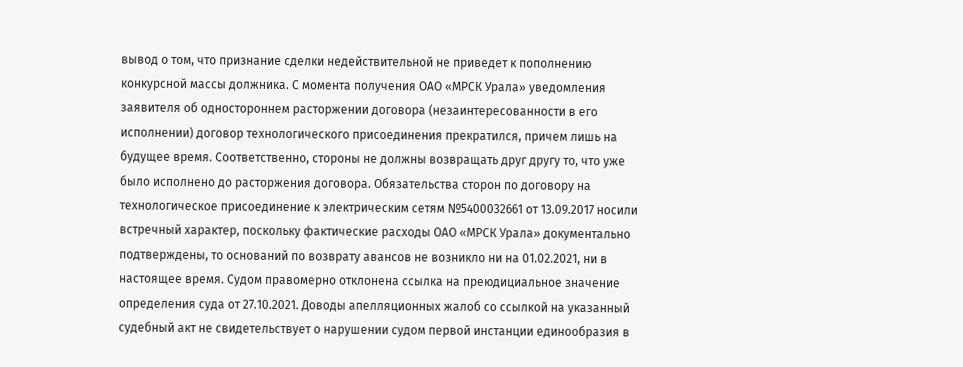вывод о том, что признание сделки недействительной не приведет к пополнению конкурсной массы должника. С момента получения ОАО «МРСК Урала» уведомления заявителя об одностороннем расторжении договора (незаинтересованности в его исполнении) договор технологического присоединения прекратился, причем лишь на будущее время. Соответственно, стороны не должны возвращать друг другу то, что уже было исполнено до расторжения договора. Обязательства сторон по договору на технологическое присоединение к электрическим сетям №5400032661 от 13.09.2017 носили встречный характер, поскольку фактические расходы ОАО «МРСК Урала» документально подтверждены, то оснований по возврату авансов не возникло ни на 01.02.2021, ни в настоящее время. Судом правомерно отклонена ссылка на преюдициальное значение определения суда от 27.10.2021. Доводы апелляционных жалоб со ссылкой на указанный судебный акт не свидетельствует о нарушении судом первой инстанции единообразия в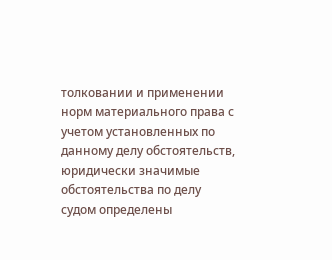толковании и применении норм материального права с учетом установленных по данному делу обстоятельств, юридически значимые обстоятельства по делу судом определены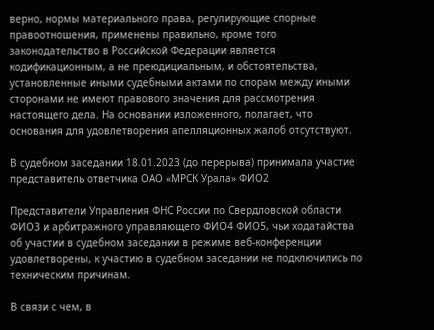верно, нормы материального права, регулирующие спорные правоотношения, применены правильно, кроме того законодательство в Российской Федерации является кодификационным, а не преюдициальным, и обстоятельства, установленные иными судебными актами по спорам между иными сторонами не имеют правового значения для рассмотрения настоящего дела. На основании изложенного, полагает, что основания для удовлетворения апелляционных жалоб отсутствуют.

В судебном заседании 18.01.2023 (до перерыва) принимала участие представитель ответчика ОАО «МРСК Урала» ФИО2

Представители Управления ФНС России по Свердловской области ФИО3 и арбитражного управляющего ФИО4 ФИО5, чьи ходатайства об участии в судебном заседании в режиме веб-конференции удовлетворены, к участию в судебном заседании не подключились по техническим причинам.

В связи с чем, в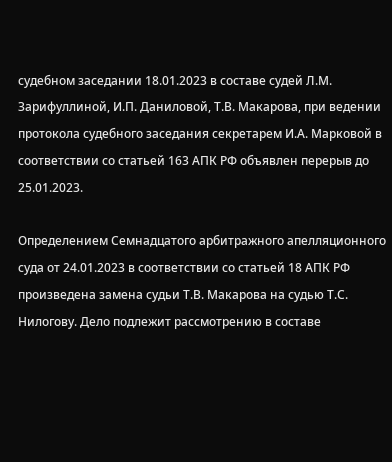судебном заседании 18.01.2023 в составе судей Л.М. Зарифуллиной, И.П. Даниловой, Т.В. Макарова, при ведении протокола судебного заседания секретарем И.А. Марковой в соответствии со статьей 163 АПК РФ объявлен перерыв до 25.01.2023.

Определением Семнадцатого арбитражного апелляционного суда от 24.01.2023 в соответствии со статьей 18 АПК РФ произведена замена судьи Т.В. Макарова на судью Т.С. Нилогову. Дело подлежит рассмотрению в составе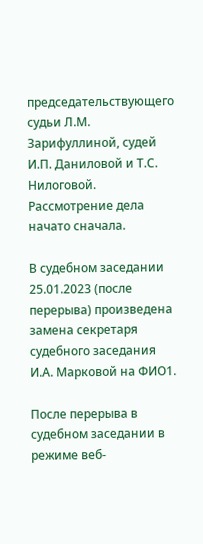председательствующего судьи Л.М. Зарифуллиной, судей И.П. Даниловой и Т.С. Нилоговой. Рассмотрение дела начато сначала.

В судебном заседании 25.01.2023 (после перерыва) произведена замена секретаря судебного заседания И.А. Марковой на ФИО1.

После перерыва в судебном заседании в режиме веб-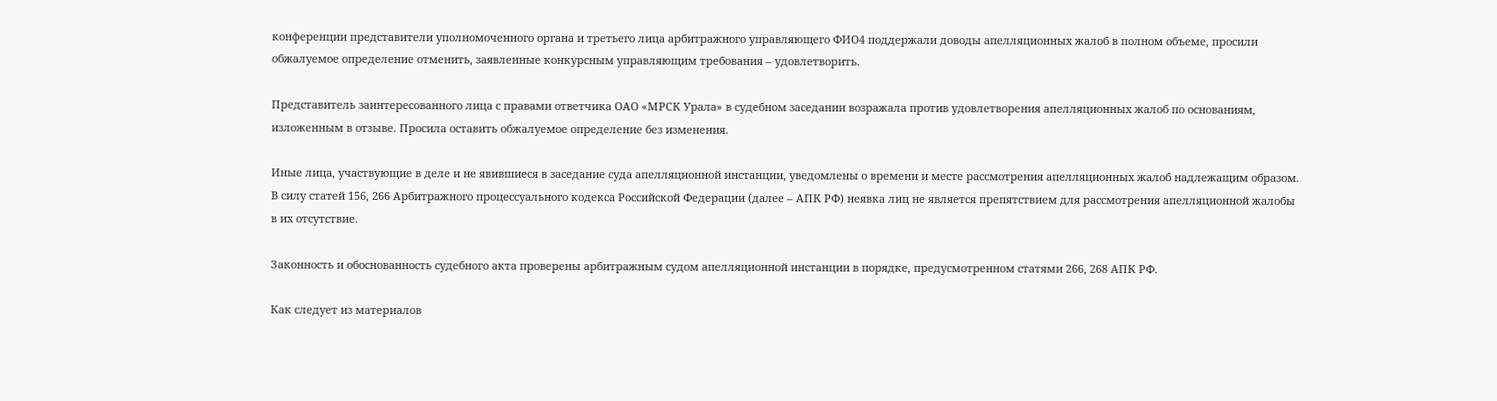конференции представители уполномоченного органа и третьего лица арбитражного управляющего ФИО4 поддержали доводы апелляционных жалоб в полном объеме, просили обжалуемое определение отменить, заявленные конкурсным управляющим требования – удовлетворить.

Представитель заинтересованного лица с правами ответчика ОАО «МРСК Урала» в судебном заседании возражала против удовлетворения апелляционных жалоб по основаниям, изложенным в отзыве. Просила оставить обжалуемое определение без изменения.

Иные лица, участвующие в деле и не явившиеся в заседание суда апелляционной инстанции, уведомлены о времени и месте рассмотрения апелляционных жалоб надлежащим образом. В силу статей 156, 266 Арбитражного процессуального кодекса Российской Федерации (далее – АПК РФ) неявка лиц не является препятствием для рассмотрения апелляционной жалобы в их отсутствие.

Законность и обоснованность судебного акта проверены арбитражным судом апелляционной инстанции в порядке, предусмотренном статями 266, 268 АПК РФ.

Как следует из материалов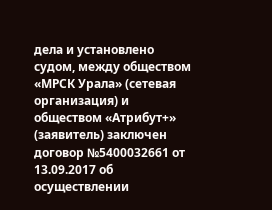дела и установлено судом, между обществом «МРСК Урала» (сетевая организация) и обществом «Атрибут+» (заявитель) заключен договор №5400032661 от 13.09.2017 об осуществлении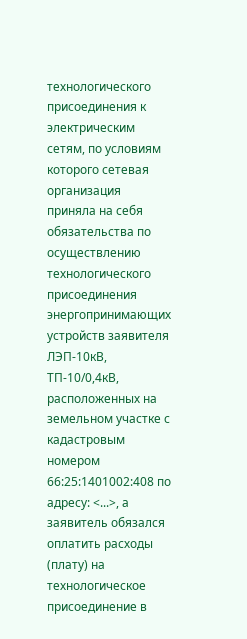технологического присоединения к электрическим сетям, по условиям которого сетевая организация приняла на себя обязательства по осуществлению технологического присоединения энергопринимающих устройств заявителя ЛЭП-10кВ, ТП-10/0,4кВ, расположенных на земельном участке с кадастровым номером 66:25:1401002:408 по адресу: <...>, а заявитель обязался оплатить расходы (плату) на технологическое присоединение в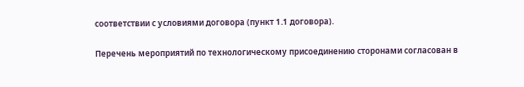соответствии с условиями договора (пункт 1.1 договора).

Перечень мероприятий по технологическому присоединению сторонами согласован в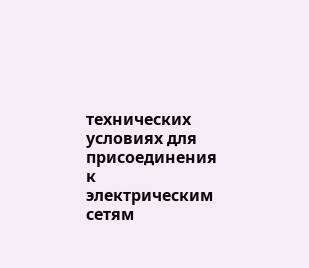технических условиях для присоединения к электрическим сетям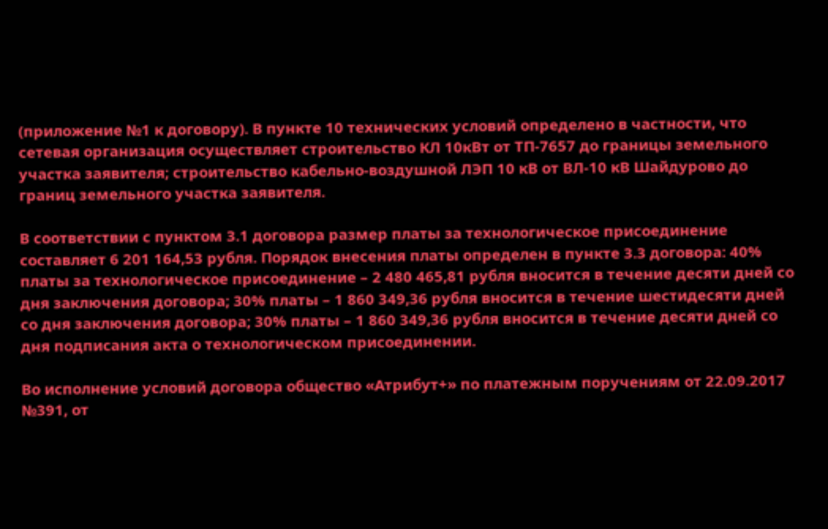(приложение №1 к договору). В пункте 10 технических условий определено в частности, что сетевая организация осуществляет строительство КЛ 10кВт от ТП-7657 до границы земельного участка заявителя; строительство кабельно-воздушной ЛЭП 10 кВ от ВЛ-10 кВ Шайдурово до границ земельного участка заявителя.

В соответствии с пунктом 3.1 договора размер платы за технологическое присоединение составляет 6 201 164,53 рубля. Порядок внесения платы определен в пункте 3.3 договора: 40% платы за технологическое присоединение – 2 480 465,81 рубля вносится в течение десяти дней со дня заключения договора; 30% платы – 1 860 349,36 рубля вносится в течение шестидесяти дней со дня заключения договора; 30% платы – 1 860 349,36 рубля вносится в течение десяти дней со дня подписания акта о технологическом присоединении.

Во исполнение условий договора общество «Атрибут+» по платежным поручениям от 22.09.2017 №391, от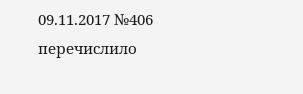09.11.2017 №406 перечислило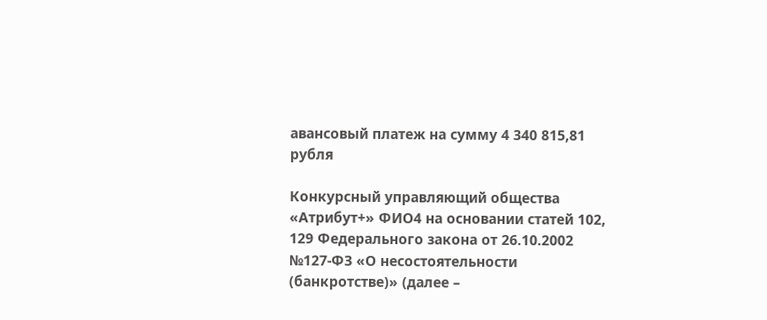авансовый платеж на сумму 4 340 815,81 рубля

Конкурсный управляющий общества «Атрибут+» ФИО4 на основании статей 102, 129 Федерального закона от 26.10.2002 №127-ФЗ «О несостоятельности (банкротстве)» (далее –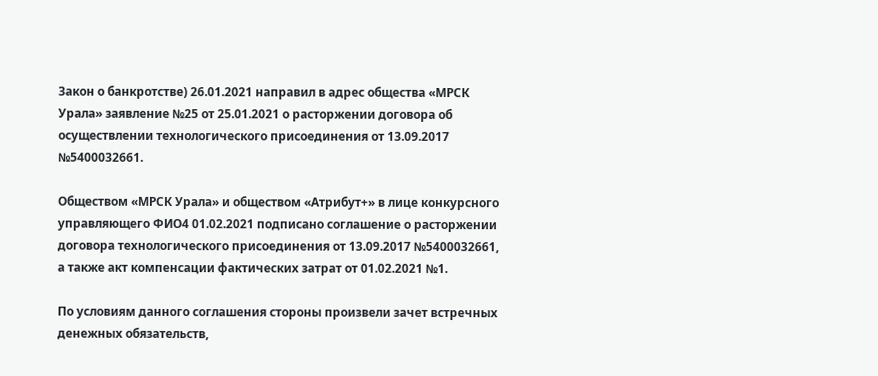Закон о банкротстве) 26.01.2021 направил в адрес общества «МРСК Урала» заявление №25 от 25.01.2021 о расторжении договора об осуществлении технологического присоединения от 13.09.2017 №5400032661.

Обществом «МРСК Урала» и обществом «Атрибут+» в лице конкурсного управляющего ФИО4 01.02.2021 подписано соглашение о расторжении договора технологического присоединения от 13.09.2017 №5400032661, а также акт компенсации фактических затрат от 01.02.2021 №1.

По условиям данного соглашения стороны произвели зачет встречных денежных обязательств,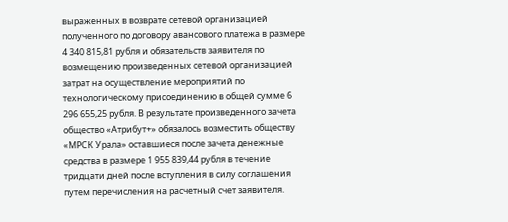выраженных в возврате сетевой организацией полученного по договору авансового платежа в размере 4 340 815,81 рубля и обязательств заявителя по возмещению произведенных сетевой организацией затрат на осуществление мероприятий по технологическому присоединению в общей сумме 6 296 655,25 рубля. В результате произведенного зачета общество «Атрибут+» обязалось возместить обществу «МРСК Урала» оставшиеся после зачета денежные средства в размере 1 955 839,44 рубля в течение тридцати дней после вступления в силу соглашения путем перечисления на расчетный счет заявителя.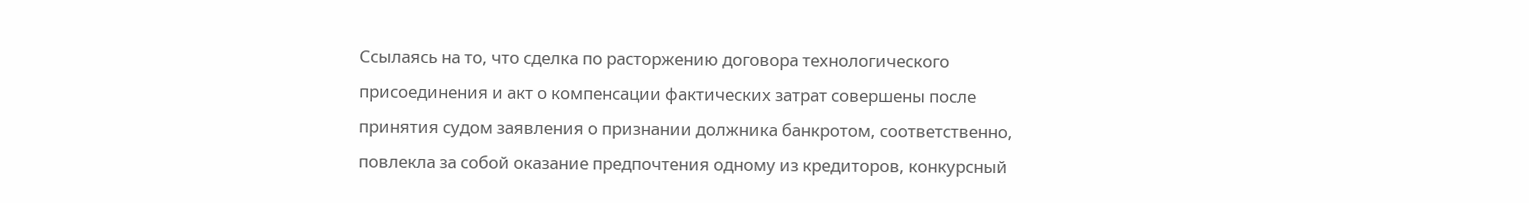Ссылаясь на то, что сделка по расторжению договора технологического присоединения и акт о компенсации фактических затрат совершены после принятия судом заявления о признании должника банкротом, соответственно, повлекла за собой оказание предпочтения одному из кредиторов, конкурсный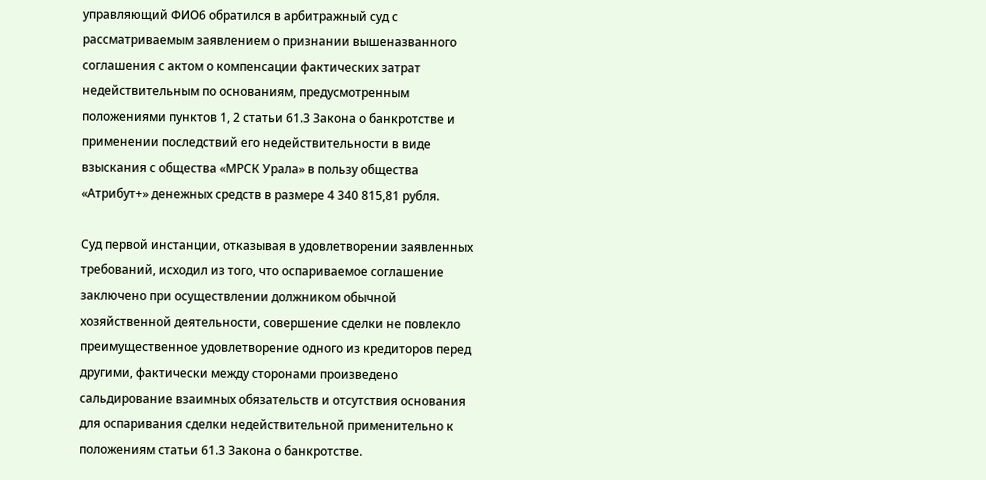управляющий ФИО6 обратился в арбитражный суд с рассматриваемым заявлением о признании вышеназванного соглашения с актом о компенсации фактических затрат недействительным по основаниям, предусмотренным положениями пунктов 1, 2 статьи 61.3 Закона о банкротстве и применении последствий его недействительности в виде взыскания с общества «МРСК Урала» в пользу общества «Атрибут+» денежных средств в размере 4 340 815,81 рубля.

Суд первой инстанции, отказывая в удовлетворении заявленных требований, исходил из того, что оспариваемое соглашение заключено при осуществлении должником обычной хозяйственной деятельности, совершение сделки не повлекло преимущественное удовлетворение одного из кредиторов перед другими, фактически между сторонами произведено сальдирование взаимных обязательств и отсутствия основания для оспаривания сделки недействительной применительно к положениям статьи 61.3 Закона о банкротстве.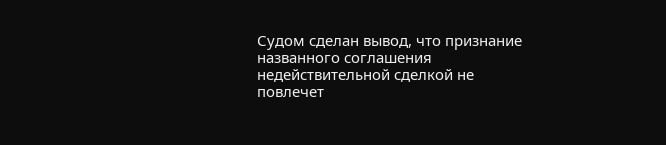Судом сделан вывод, что признание названного соглашения недействительной сделкой не повлечет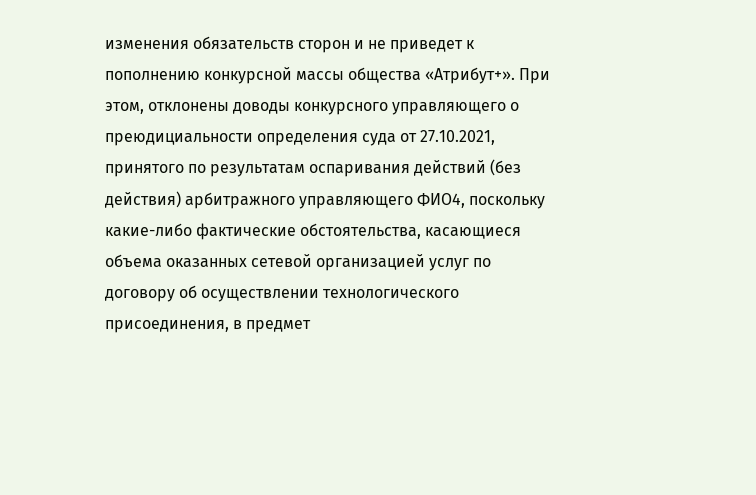изменения обязательств сторон и не приведет к пополнению конкурсной массы общества «Атрибут+». При этом, отклонены доводы конкурсного управляющего о преюдициальности определения суда от 27.10.2021, принятого по результатам оспаривания действий (без действия) арбитражного управляющего ФИО4, поскольку какие-либо фактические обстоятельства, касающиеся объема оказанных сетевой организацией услуг по договору об осуществлении технологического присоединения, в предмет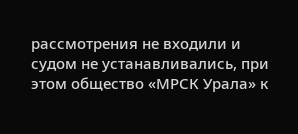рассмотрения не входили и судом не устанавливались, при этом общество «МРСК Урала» к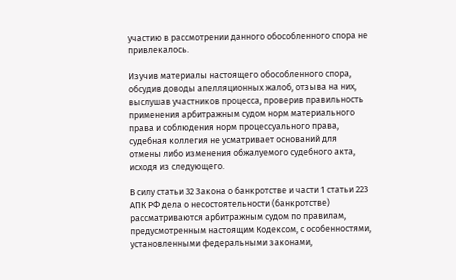участию в рассмотрении данного обособленного спора не привлекалось.

Изучив материалы настоящего обособленного спора, обсудив доводы апелляционных жалоб, отзыва на них, выслушав участников процесса, проверив правильность применения арбитражным судом норм материального права и соблюдения норм процессуального права, судебная коллегия не усматривает оснований для отмены либо изменения обжалуемого судебного акта, исходя из следующего.

В силу статьи 32 Закона о банкротстве и части 1 статьи 223 АПК РФ дела о несостоятельности (банкротстве) рассматриваются арбитражным судом по правилам, предусмотренным настоящим Кодексом, с особенностями, установленными федеральными законами,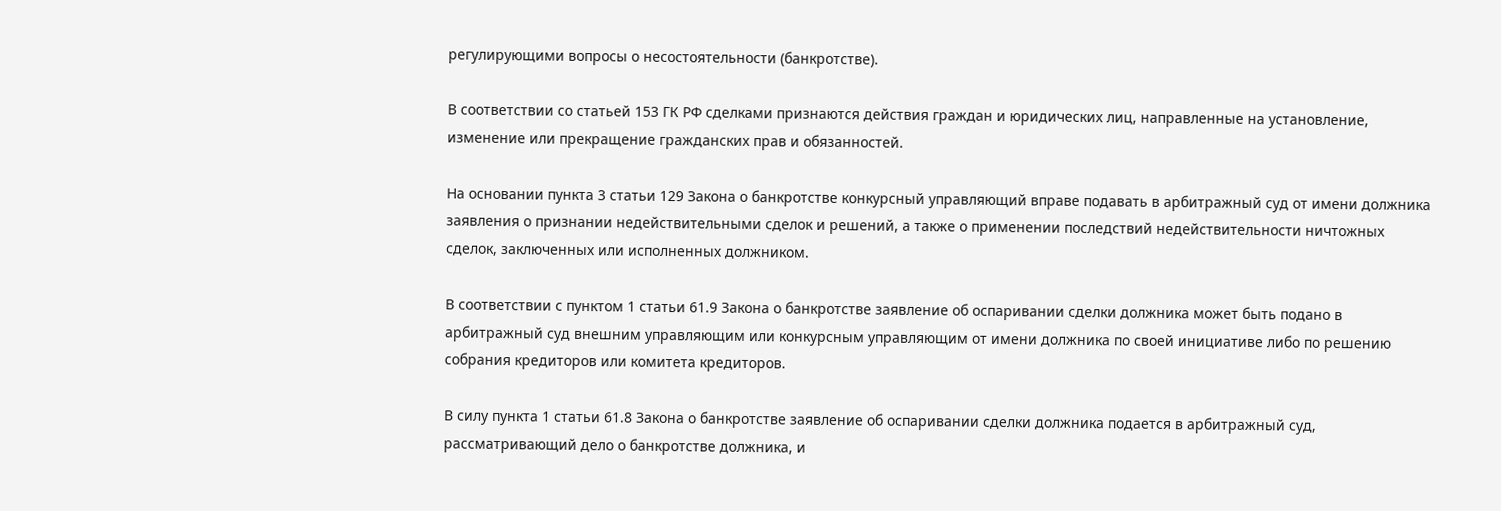регулирующими вопросы о несостоятельности (банкротстве).

В соответствии со статьей 153 ГК РФ сделками признаются действия граждан и юридических лиц, направленные на установление, изменение или прекращение гражданских прав и обязанностей.

На основании пункта 3 статьи 129 Закона о банкротстве конкурсный управляющий вправе подавать в арбитражный суд от имени должника заявления о признании недействительными сделок и решений, а также о применении последствий недействительности ничтожных сделок, заключенных или исполненных должником.

В соответствии с пунктом 1 статьи 61.9 Закона о банкротстве заявление об оспаривании сделки должника может быть подано в арбитражный суд внешним управляющим или конкурсным управляющим от имени должника по своей инициативе либо по решению собрания кредиторов или комитета кредиторов.

В силу пункта 1 статьи 61.8 Закона о банкротстве заявление об оспаривании сделки должника подается в арбитражный суд, рассматривающий дело о банкротстве должника, и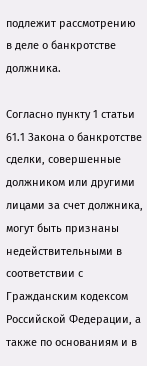подлежит рассмотрению в деле о банкротстве должника.

Согласно пункту 1 статьи 61.1 Закона о банкротстве сделки, совершенные должником или другими лицами за счет должника, могут быть признаны недействительными в соответствии с Гражданским кодексом Российской Федерации, а также по основаниям и в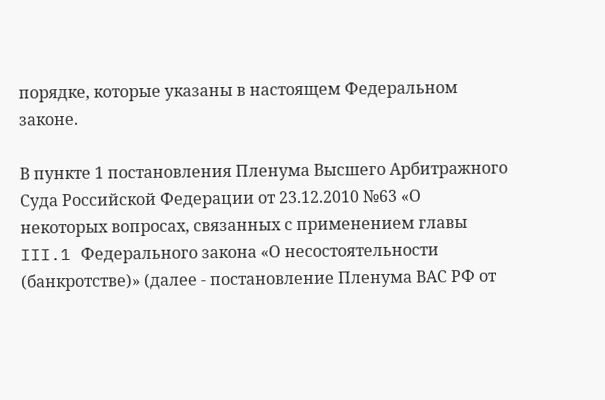порядке, которые указаны в настоящем Федеральном законе.

В пункте 1 постановления Пленума Высшего Арбитражного Суда Российской Федерации от 23.12.2010 №63 «О некоторых вопросах, связанных с применением главы III.1 Федерального закона «О несостоятельности (банкротстве)» (далее - постановление Пленума ВАС РФ от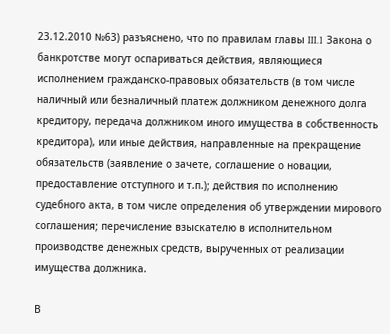23.12.2010 №63) разъяснено, что по правилам главы III.1 Закона о банкротстве могут оспариваться действия, являющиеся исполнением гражданско-правовых обязательств (в том числе наличный или безналичный платеж должником денежного долга кредитору, передача должником иного имущества в собственность кредитора), или иные действия, направленные на прекращение обязательств (заявление о зачете, соглашение о новации, предоставление отступного и т.п.); действия по исполнению судебного акта, в том числе определения об утверждении мирового соглашения; перечисление взыскателю в исполнительном производстве денежных средств, вырученных от реализации имущества должника.

В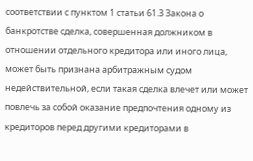соответствии с пунктом 1 статьи 61.3 Закона о банкротстве сделка, совершенная должником в отношении отдельного кредитора или иного лица, может быть признана арбитражным судом недействительной, если такая сделка влечет или может повлечь за собой оказание предпочтения одному из кредиторов перед другими кредиторами в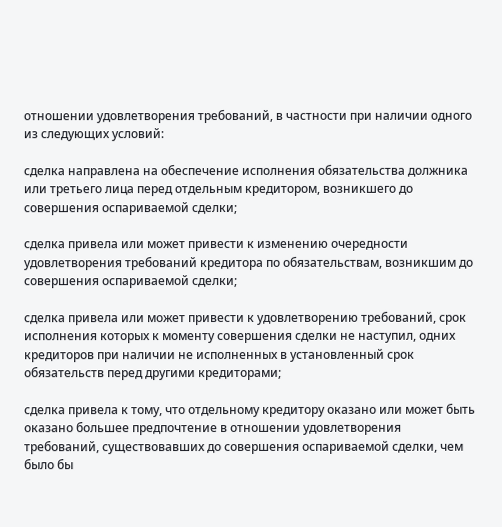отношении удовлетворения требований, в частности при наличии одного из следующих условий:

сделка направлена на обеспечение исполнения обязательства должника или третьего лица перед отдельным кредитором, возникшего до совершения оспариваемой сделки;

сделка привела или может привести к изменению очередности удовлетворения требований кредитора по обязательствам, возникшим до совершения оспариваемой сделки;

сделка привела или может привести к удовлетворению требований, срок исполнения которых к моменту совершения сделки не наступил, одних кредиторов при наличии не исполненных в установленный срок обязательств перед другими кредиторами;

сделка привела к тому, что отдельному кредитору оказано или может быть оказано большее предпочтение в отношении удовлетворения требований, существовавших до совершения оспариваемой сделки, чем было бы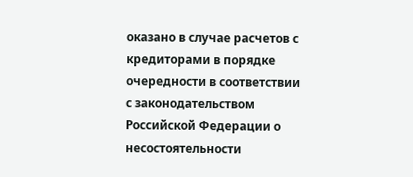оказано в случае расчетов с кредиторами в порядке очередности в соответствии с законодательством Российской Федерации о несостоятельности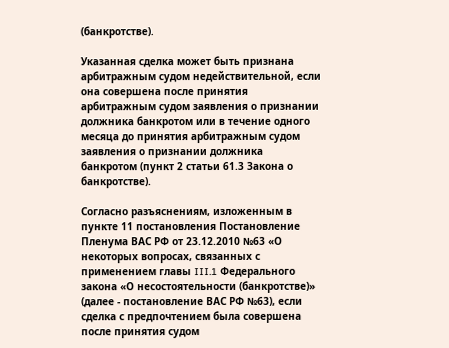(банкротстве).

Указанная сделка может быть признана арбитражным судом недействительной, если она совершена после принятия арбитражным судом заявления о признании должника банкротом или в течение одного месяца до принятия арбитражным судом заявления о признании должника банкротом (пункт 2 статьи 61.3 Закона о банкротстве).

Согласно разъяснениям, изложенным в пункте 11 постановления Постановление Пленума ВАС РФ от 23.12.2010 №63 «О некоторых вопросах, связанных с применением главы III.1 Федерального закона «О несостоятельности (банкротстве)» (далее - постановление ВАС РФ №63), если сделка с предпочтением была совершена после принятия судом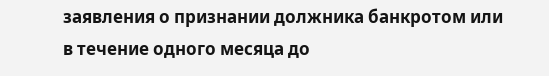заявления о признании должника банкротом или в течение одного месяца до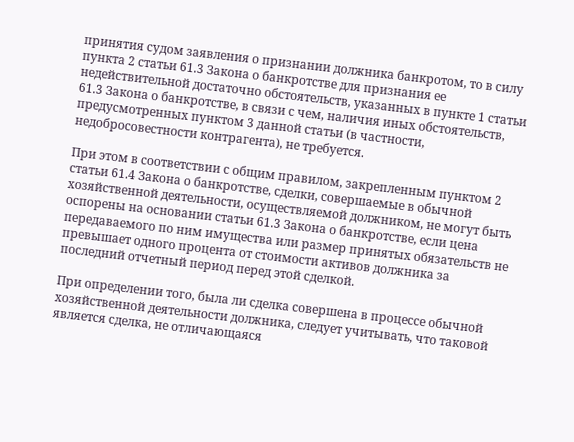принятия судом заявления о признании должника банкротом, то в силу пункта 2 статьи 61.3 Закона о банкротстве для признания ее недействительной достаточно обстоятельств, указанных в пункте 1 статьи 61.3 Закона о банкротстве, в связи с чем, наличия иных обстоятельств, предусмотренных пунктом 3 данной статьи (в частности, недобросовестности контрагента), не требуется.

При этом в соответствии с общим правилом, закрепленным пунктом 2 статьи 61.4 Закона о банкротстве, сделки, совершаемые в обычной хозяйственной деятельности, осуществляемой должником, не могут быть оспорены на основании статьи 61.3 Закона о банкротстве, если цена передаваемого по ним имущества или размер принятых обязательств не превышает одного процента от стоимости активов должника за последний отчетный период перед этой сделкой.

При определении того, была ли сделка совершена в процессе обычной хозяйственной деятельности должника, следует учитывать, что таковой является сделка, не отличающаяся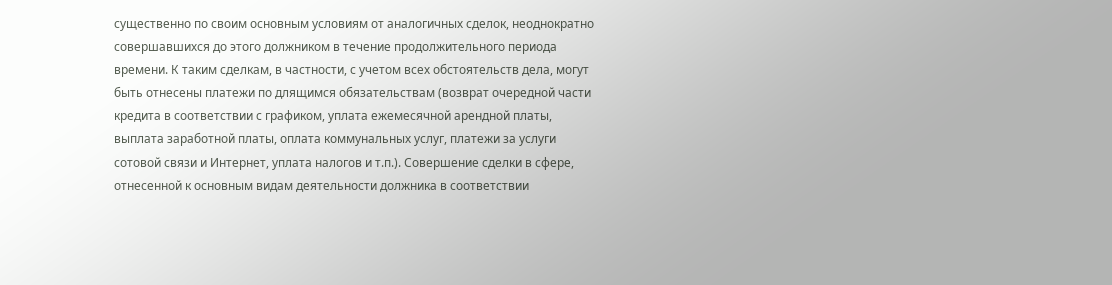существенно по своим основным условиям от аналогичных сделок, неоднократно совершавшихся до этого должником в течение продолжительного периода времени. К таким сделкам, в частности, с учетом всех обстоятельств дела, могут быть отнесены платежи по длящимся обязательствам (возврат очередной части кредита в соответствии с графиком, уплата ежемесячной арендной платы, выплата заработной платы, оплата коммунальных услуг, платежи за услуги сотовой связи и Интернет, уплата налогов и т.п.). Совершение сделки в сфере, отнесенной к основным видам деятельности должника в соответствии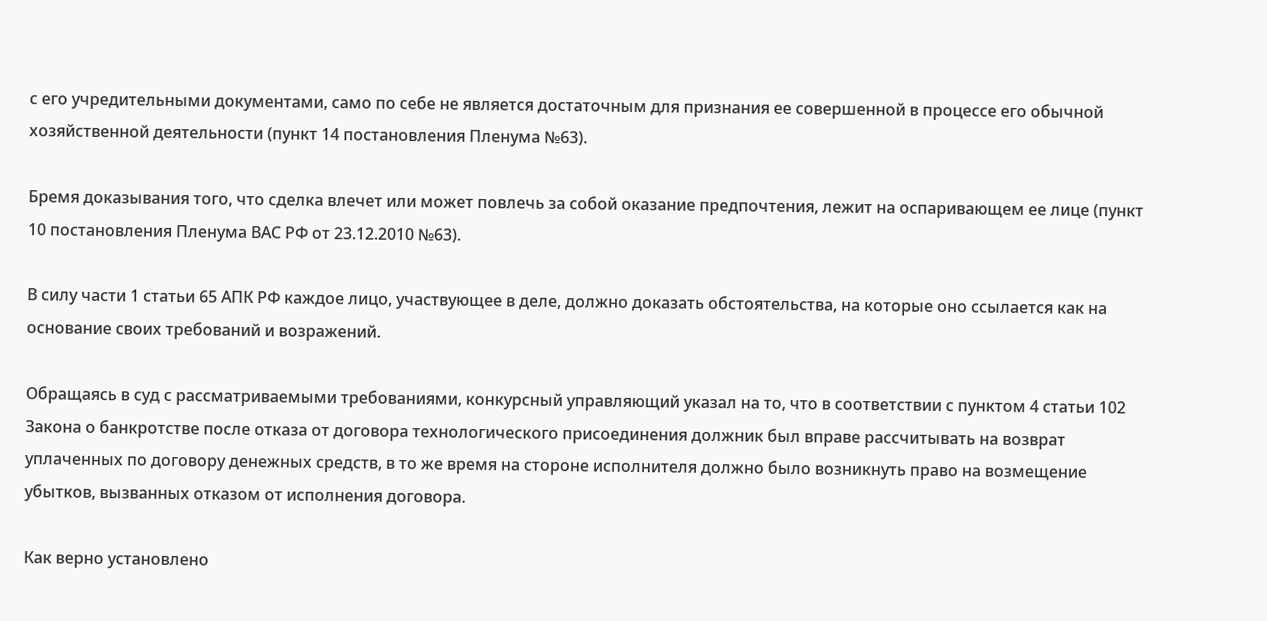с его учредительными документами, само по себе не является достаточным для признания ее совершенной в процессе его обычной хозяйственной деятельности (пункт 14 постановления Пленума №63).

Бремя доказывания того, что сделка влечет или может повлечь за собой оказание предпочтения, лежит на оспаривающем ее лице (пункт 10 постановления Пленума ВАС РФ от 23.12.2010 №63).

В силу части 1 статьи 65 АПК РФ каждое лицо, участвующее в деле, должно доказать обстоятельства, на которые оно ссылается как на основание своих требований и возражений.

Обращаясь в суд с рассматриваемыми требованиями, конкурсный управляющий указал на то, что в соответствии с пунктом 4 статьи 102 Закона о банкротстве после отказа от договора технологического присоединения должник был вправе рассчитывать на возврат уплаченных по договору денежных средств, в то же время на стороне исполнителя должно было возникнуть право на возмещение убытков, вызванных отказом от исполнения договора.

Как верно установлено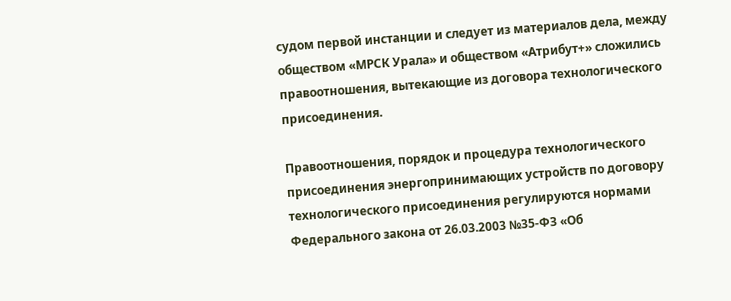судом первой инстанции и следует из материалов дела, между обществом «МРСК Урала» и обществом «Атрибут+» сложились правоотношения, вытекающие из договора технологического присоединения.

Правоотношения, порядок и процедура технологического присоединения энергопринимающих устройств по договору технологического присоединения регулируются нормами Федерального закона от 26.03.2003 №35-ФЗ «Об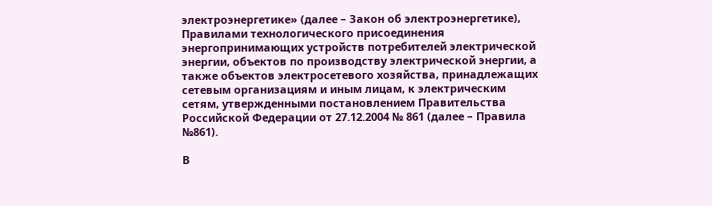электроэнергетике» (далее – Закон об электроэнергетике), Правилами технологического присоединения энергопринимающих устройств потребителей электрической энергии, объектов по производству электрической энергии, а также объектов электросетевого хозяйства, принадлежащих сетевым организациям и иным лицам, к электрическим сетям, утвержденными постановлением Правительства Российской Федерации от 27.12.2004 № 861 (далее – Правила №861).

В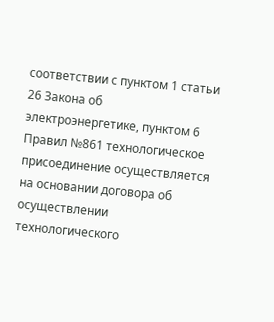соответствии с пунктом 1 статьи 26 Закона об электроэнергетике, пунктом 6 Правил №861 технологическое присоединение осуществляется на основании договора об осуществлении технологического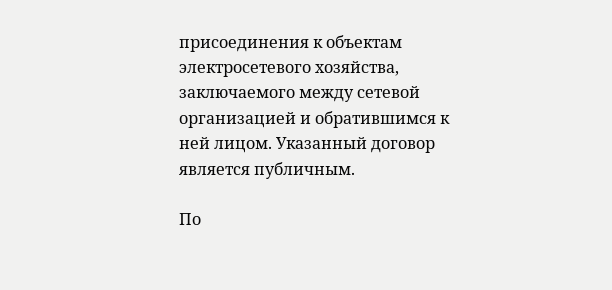присоединения к объектам электросетевого хозяйства, заключаемого между сетевой организацией и обратившимся к ней лицом. Указанный договор является публичным.

По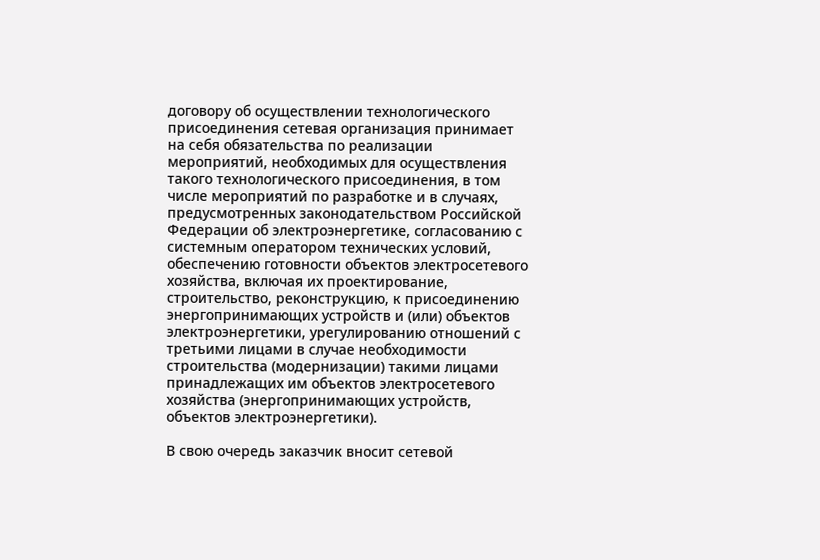договору об осуществлении технологического присоединения сетевая организация принимает на себя обязательства по реализации мероприятий, необходимых для осуществления такого технологического присоединения, в том числе мероприятий по разработке и в случаях, предусмотренных законодательством Российской Федерации об электроэнергетике, согласованию с системным оператором технических условий, обеспечению готовности объектов электросетевого хозяйства, включая их проектирование, строительство, реконструкцию, к присоединению энергопринимающих устройств и (или) объектов электроэнергетики, урегулированию отношений с третьими лицами в случае необходимости строительства (модернизации) такими лицами принадлежащих им объектов электросетевого хозяйства (энергопринимающих устройств, объектов электроэнергетики).

В свою очередь заказчик вносит сетевой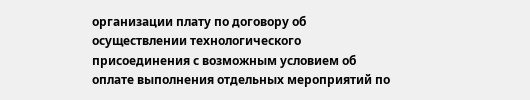организации плату по договору об осуществлении технологического присоединения с возможным условием об оплате выполнения отдельных мероприятий по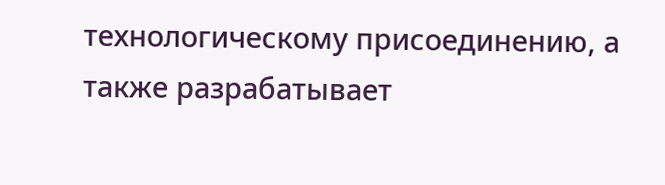технологическому присоединению, а также разрабатывает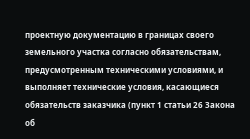проектную документацию в границах своего земельного участка согласно обязательствам, предусмотренным техническими условиями, и выполняет технические условия, касающиеся обязательств заказчика (пункт 1 статьи 26 Закона об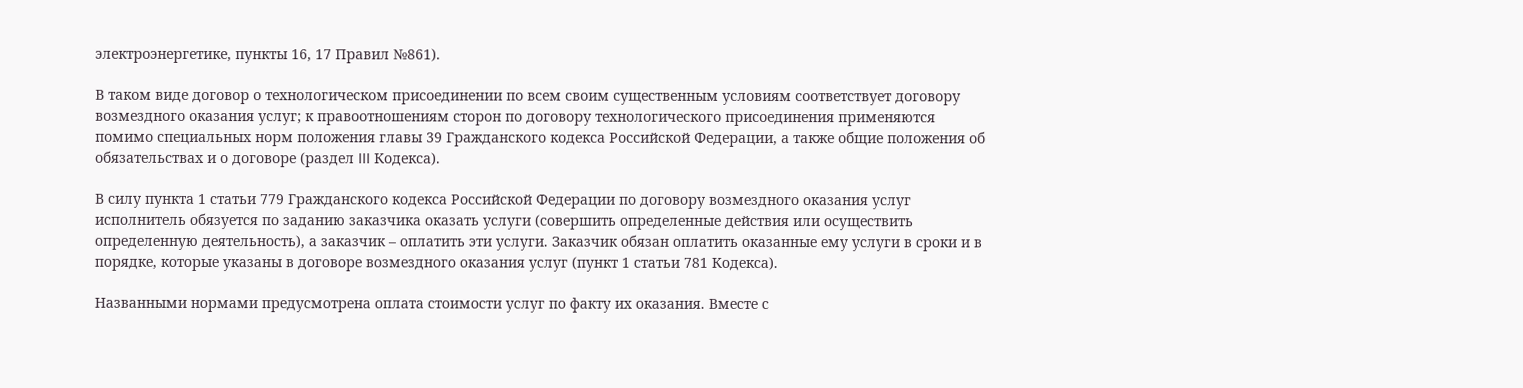электроэнергетике, пункты 16, 17 Правил №861).

В таком виде договор о технологическом присоединении по всем своим существенным условиям соответствует договору возмездного оказания услуг; к правоотношениям сторон по договору технологического присоединения применяются помимо специальных норм положения главы 39 Гражданского кодекса Российской Федерации, а также общие положения об обязательствах и о договоре (раздел III Кодекса).

В силу пункта 1 статьи 779 Гражданского кодекса Российской Федерации по договору возмездного оказания услуг исполнитель обязуется по заданию заказчика оказать услуги (совершить определенные действия или осуществить определенную деятельность), а заказчик – оплатить эти услуги. Заказчик обязан оплатить оказанные ему услуги в сроки и в порядке, которые указаны в договоре возмездного оказания услуг (пункт 1 статьи 781 Кодекса).

Названными нормами предусмотрена оплата стоимости услуг по факту их оказания. Вместе с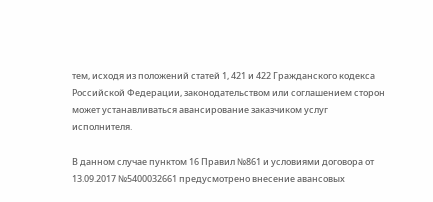тем, исходя из положений статей 1, 421 и 422 Гражданского кодекса Российской Федерации, законодательством или соглашением сторон может устанавливаться авансирование заказчиком услуг исполнителя.

В данном случае пунктом 16 Правил №861 и условиями договора от 13.09.2017 №5400032661 предусмотрено внесение авансовых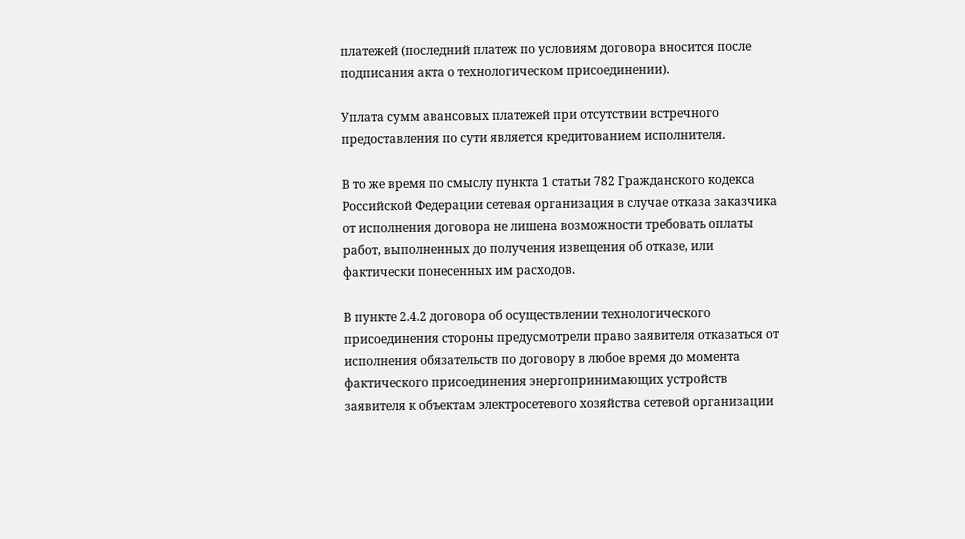платежей (последний платеж по условиям договора вносится после подписания акта о технологическом присоединении).

Уплата сумм авансовых платежей при отсутствии встречного предоставления по сути является кредитованием исполнителя.

В то же время по смыслу пункта 1 статьи 782 Гражданского кодекса Российской Федерации сетевая организация в случае отказа заказчика от исполнения договора не лишена возможности требовать оплаты работ, выполненных до получения извещения об отказе, или фактически понесенных им расходов.

В пункте 2.4.2 договора об осуществлении технологического присоединения стороны предусмотрели право заявителя отказаться от исполнения обязательств по договору в любое время до момента фактического присоединения энергопринимающих устройств заявителя к объектам электросетевого хозяйства сетевой организации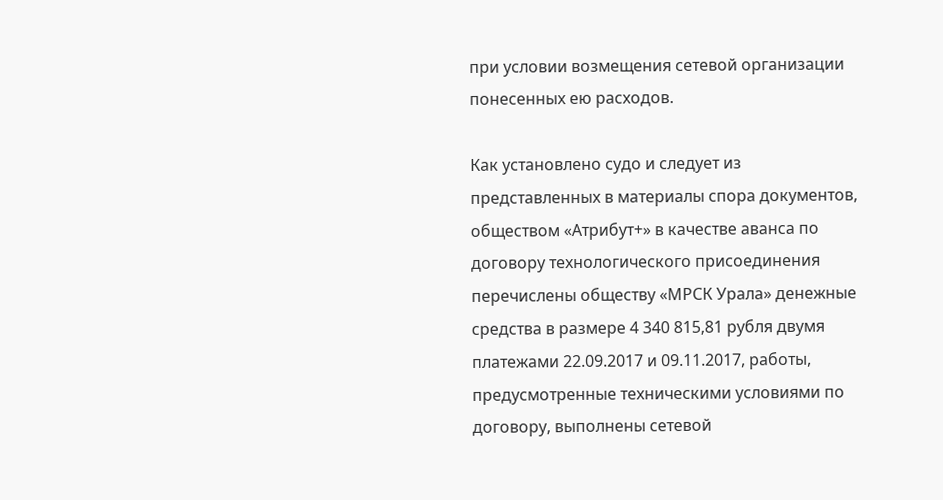при условии возмещения сетевой организации понесенных ею расходов.

Как установлено судо и следует из представленных в материалы спора документов, обществом «Атрибут+» в качестве аванса по договору технологического присоединения перечислены обществу «МРСК Урала» денежные средства в размере 4 340 815,81 рубля двумя платежами 22.09.2017 и 09.11.2017, работы, предусмотренные техническими условиями по договору, выполнены сетевой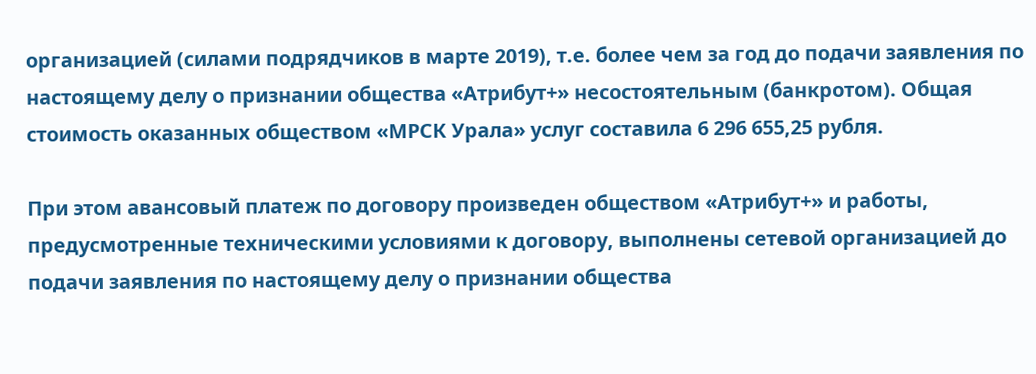организацией (силами подрядчиков в марте 2019), т.е. более чем за год до подачи заявления по настоящему делу о признании общества «Атрибут+» несостоятельным (банкротом). Общая стоимость оказанных обществом «МРСК Урала» услуг составила 6 296 655,25 рубля.

При этом авансовый платеж по договору произведен обществом «Атрибут+» и работы, предусмотренные техническими условиями к договору, выполнены сетевой организацией до подачи заявления по настоящему делу о признании общества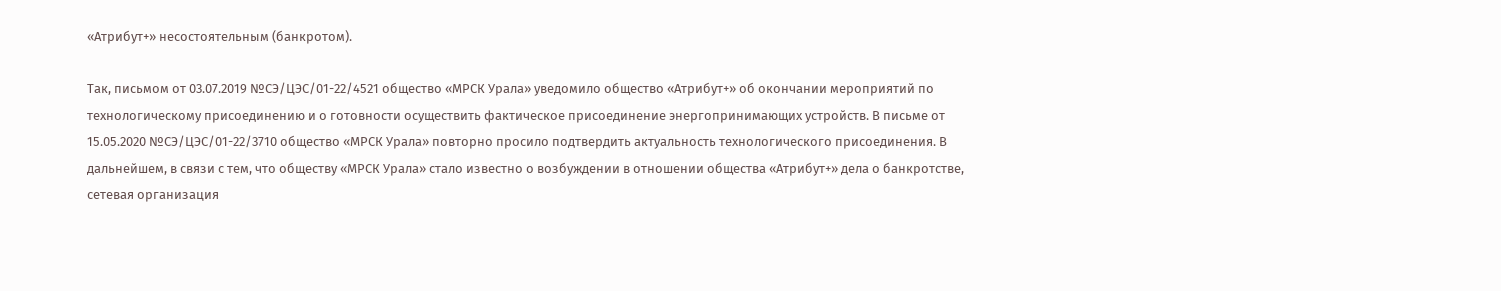«Атрибут+» несостоятельным (банкротом).

Так, письмом от 03.07.2019 №СЭ/ЦЭС/01-22/4521 общество «МРСК Урала» уведомило общество «Атрибут+» об окончании мероприятий по технологическому присоединению и о готовности осуществить фактическое присоединение энергопринимающих устройств. В письме от 15.05.2020 №СЭ/ЦЭС/01-22/3710 общество «МРСК Урала» повторно просило подтвердить актуальность технологического присоединения. В дальнейшем, в связи с тем, что обществу «МРСК Урала» стало известно о возбуждении в отношении общества «Атрибут+» дела о банкротстве, сетевая организация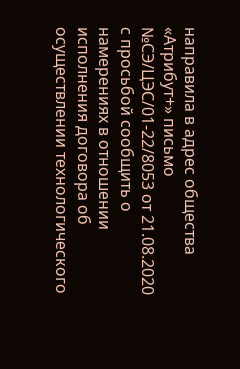направила в адрес общества «Атрибут+» письмо №СЭ/ЦЭС/01-22/8053 от 21.08.2020 с просьбой сообщить о намерениях в отношении исполнения договора об осуществлении технологического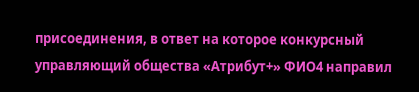присоединения, в ответ на которое конкурсный управляющий общества «Атрибут+» ФИО4 направил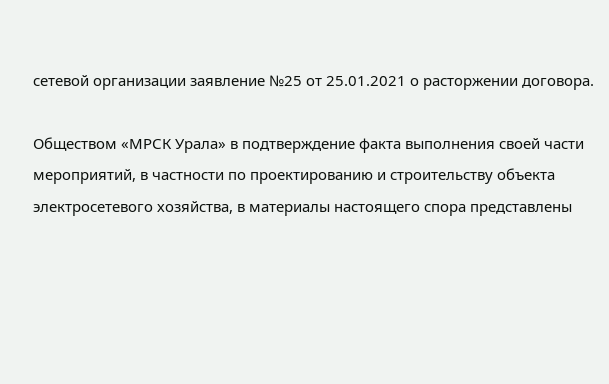сетевой организации заявление №25 от 25.01.2021 о расторжении договора.

Обществом «МРСК Урала» в подтверждение факта выполнения своей части мероприятий, в частности по проектированию и строительству объекта электросетевого хозяйства, в материалы настоящего спора представлены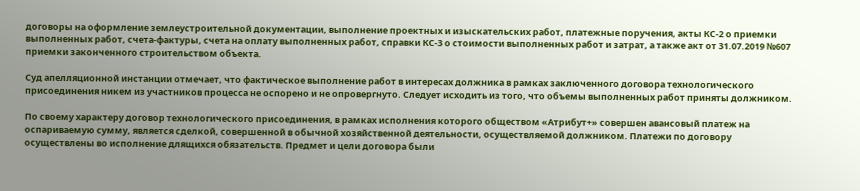договоры на оформление землеустроительной документации, выполнение проектных и изыскательских работ, платежные поручения, акты КС-2 о приемки выполненных работ, счета-фактуры, счета на оплату выполненных работ, справки КС-3 о стоимости выполненных работ и затрат, а также акт от 31.07.2019 №607 приемки законченного строительством объекта.

Суд апелляционной инстанции отмечает, что фактическое выполнение работ в интересах должника в рамках заключенного договора технологического присоединения никем из участников процесса не оспорено и не опровергнуто. Следует исходить из того, что объемы выполненных работ приняты должником.

По своему характеру договор технологического присоединения, в рамках исполнения которого обществом «Атрибут+» совершен авансовый платеж на оспариваемую сумму, является сделкой, совершенной в обычной хозяйственной деятельности, осуществляемой должником. Платежи по договору осуществлены во исполнение длящихся обязательств. Предмет и цели договора были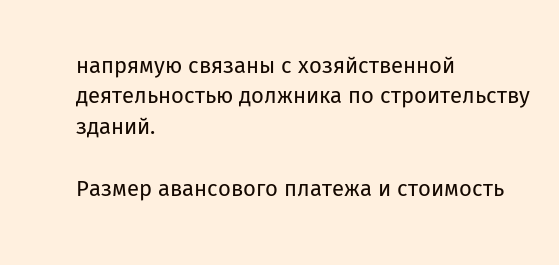напрямую связаны с хозяйственной деятельностью должника по строительству зданий.

Размер авансового платежа и стоимость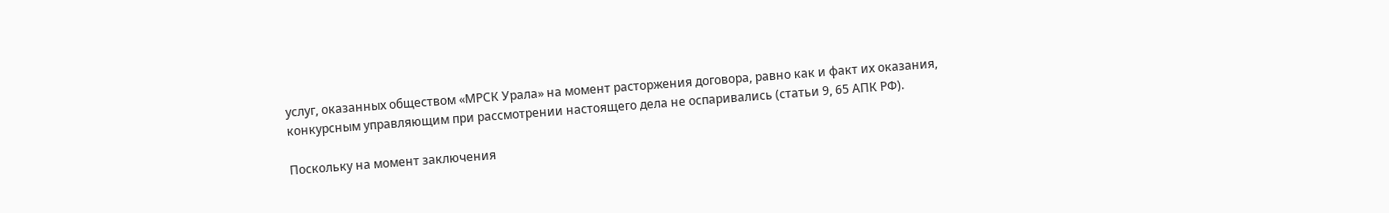услуг, оказанных обществом «МРСК Урала» на момент расторжения договора, равно как и факт их оказания, конкурсным управляющим при рассмотрении настоящего дела не оспаривались (статьи 9, 65 АПК РФ).

Поскольку на момент заключения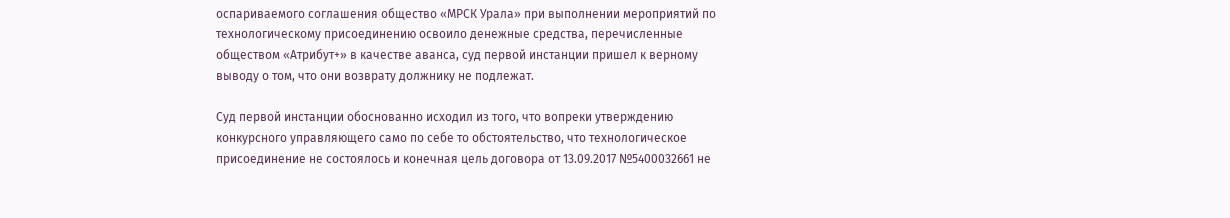оспариваемого соглашения общество «МРСК Урала» при выполнении мероприятий по технологическому присоединению освоило денежные средства, перечисленные обществом «Атрибут+» в качестве аванса, суд первой инстанции пришел к верному выводу о том, что они возврату должнику не подлежат.

Суд первой инстанции обоснованно исходил из того, что вопреки утверждению конкурсного управляющего само по себе то обстоятельство, что технологическое присоединение не состоялось и конечная цель договора от 13.09.2017 №5400032661 не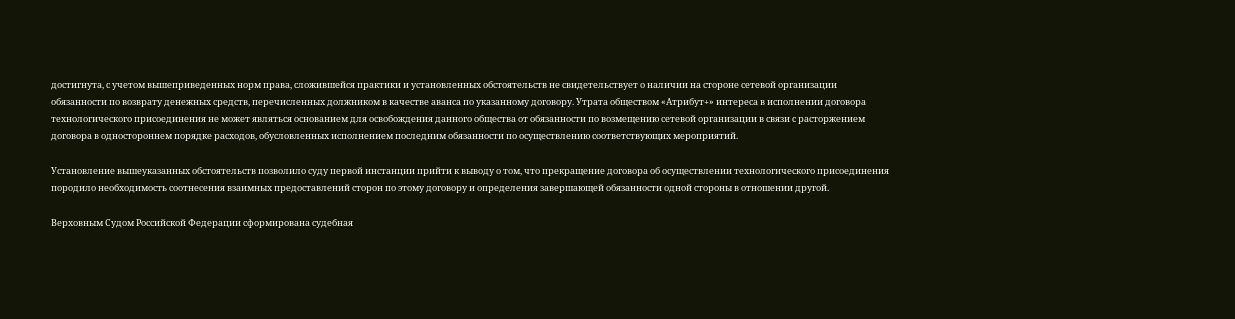достигнута, с учетом вышеприведенных норм права, сложившейся практики и установленных обстоятельств не свидетельствует о наличии на стороне сетевой организации обязанности по возврату денежных средств, перечисленных должником в качестве аванса по указанному договору. Утрата обществом «Атрибут+» интереса в исполнении договора технологического присоединения не может являться основанием для освобождения данного общества от обязанности по возмещению сетевой организации в связи с расторжением договора в одностороннем порядке расходов, обусловленных исполнением последним обязанности по осуществлению соответствующих мероприятий.

Установление вышеуказанных обстоятельств позволило суду первой инстанции прийти к выводу о том, что прекращение договора об осуществлении технологического присоединения породило необходимость соотнесения взаимных предоставлений сторон по этому договору и определения завершающей обязанности одной стороны в отношении другой.

Верховным Судом Российской Федерации сформирована судебная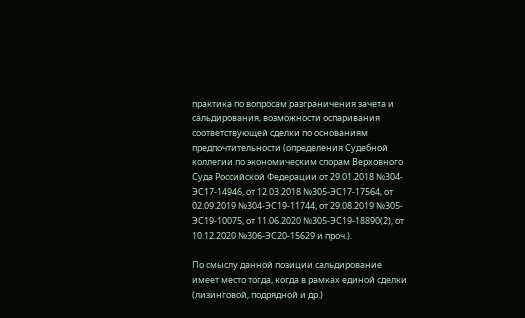практика по вопросам разграничения зачета и сальдирования, возможности оспаривания соответствующей сделки по основаниям предпочтительности (определения Судебной коллегии по экономическим спорам Верховного Суда Российской Федерации от 29.01.2018 №304-ЭС17-14946, от 12.03.2018 №305-ЭС17-17564, от 02.09.2019 №304-ЭС19-11744, от 29.08.2019 №305-ЭС19-10075, от 11.06.2020 №305-ЭС19-18890(2), от 10.12.2020 №306-ЭС20-15629 и проч.).

По смыслу данной позиции сальдирование имеет место тогда, когда в рамках единой сделки (лизинговой, подрядной и др.)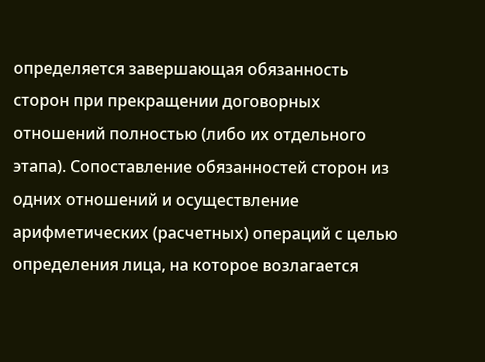определяется завершающая обязанность сторон при прекращении договорных отношений полностью (либо их отдельного этапа). Сопоставление обязанностей сторон из одних отношений и осуществление арифметических (расчетных) операций с целью определения лица, на которое возлагается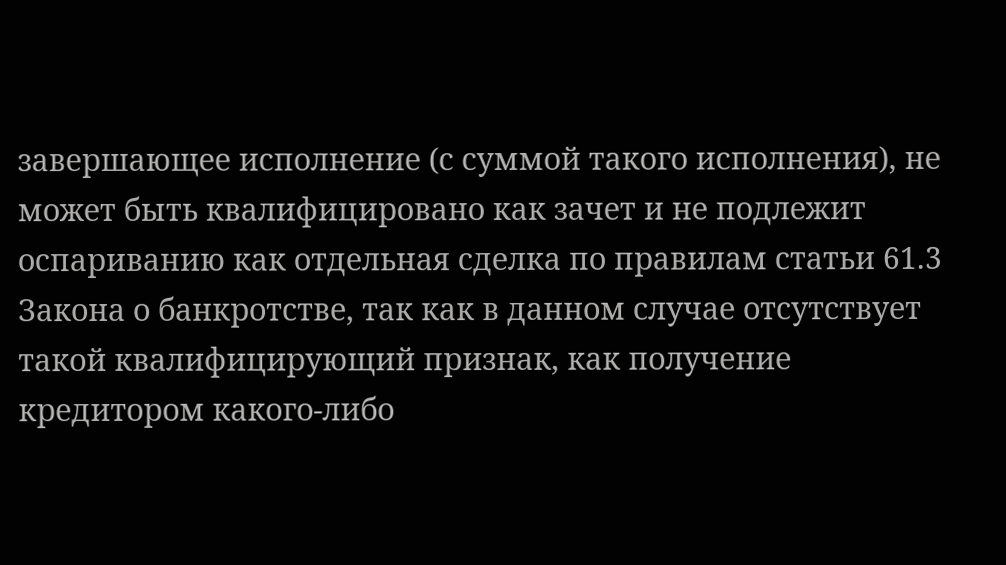завершающее исполнение (с суммой такого исполнения), не может быть квалифицировано как зачет и не подлежит оспариванию как отдельная сделка по правилам статьи 61.3 Закона о банкротстве, так как в данном случае отсутствует такой квалифицирующий признак, как получение кредитором какого-либо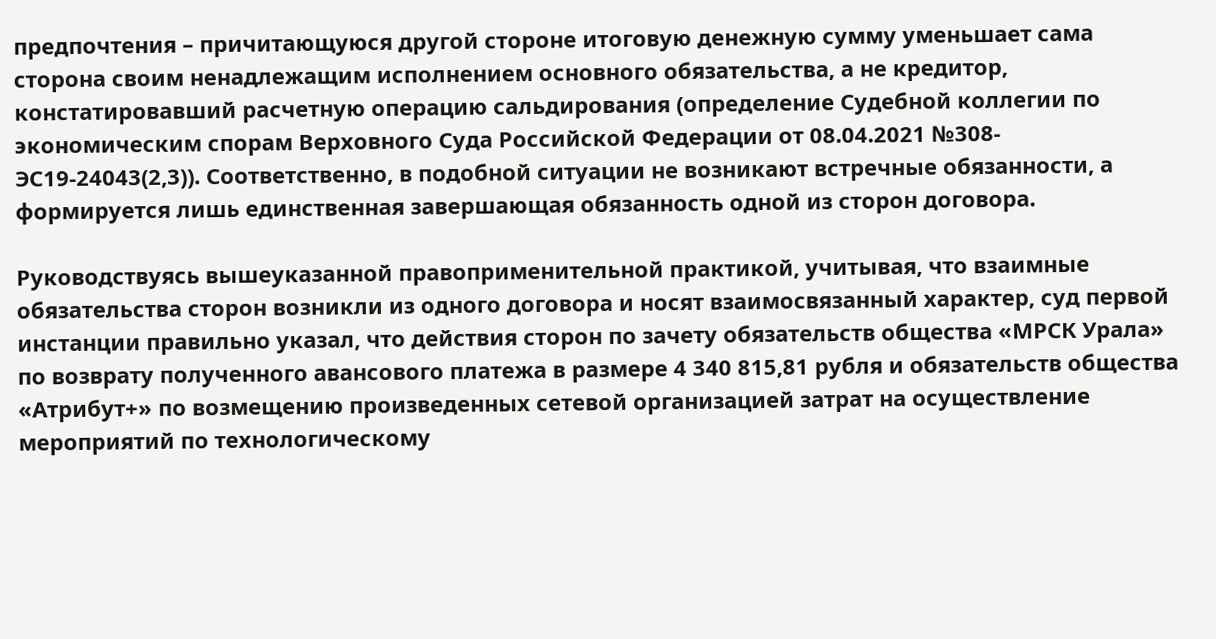предпочтения – причитающуюся другой стороне итоговую денежную сумму уменьшает сама сторона своим ненадлежащим исполнением основного обязательства, а не кредитор, констатировавший расчетную операцию сальдирования (определение Судебной коллегии по экономическим спорам Верховного Суда Российской Федерации от 08.04.2021 №308-ЭС19-24043(2,3)). Соответственно, в подобной ситуации не возникают встречные обязанности, а формируется лишь единственная завершающая обязанность одной из сторон договора.

Руководствуясь вышеуказанной правоприменительной практикой, учитывая, что взаимные обязательства сторон возникли из одного договора и носят взаимосвязанный характер, суд первой инстанции правильно указал, что действия сторон по зачету обязательств общества «МРСК Урала» по возврату полученного авансового платежа в размере 4 340 815,81 рубля и обязательств общества «Атрибут+» по возмещению произведенных сетевой организацией затрат на осуществление мероприятий по технологическому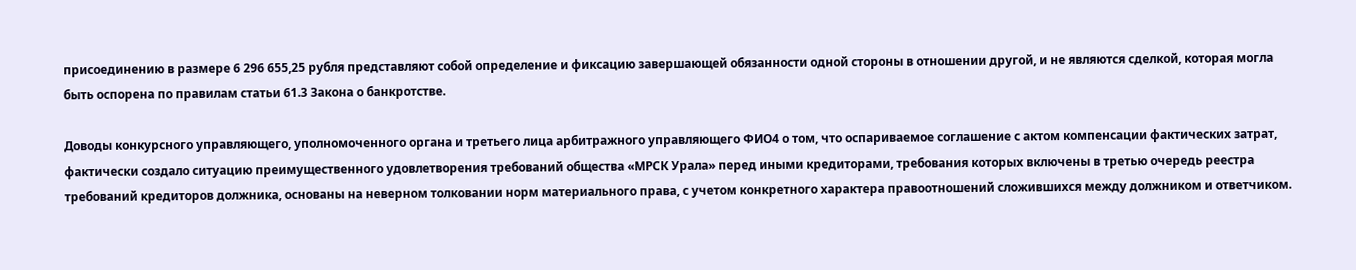присоединению в размере 6 296 655,25 рубля представляют собой определение и фиксацию завершающей обязанности одной стороны в отношении другой, и не являются сделкой, которая могла быть оспорена по правилам статьи 61.3 Закона о банкротстве.

Доводы конкурсного управляющего, уполномоченного органа и третьего лица арбитражного управляющего ФИО4 о том, что оспариваемое соглашение с актом компенсации фактических затрат, фактически создало ситуацию преимущественного удовлетворения требований общества «МРСК Урала» перед иными кредиторами, требования которых включены в третью очередь реестра требований кредиторов должника, основаны на неверном толковании норм материального права, с учетом конкретного характера правоотношений сложившихся между должником и ответчиком.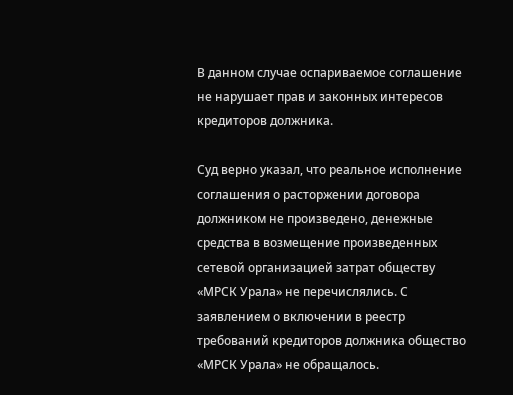В данном случае оспариваемое соглашение не нарушает прав и законных интересов кредиторов должника.

Суд верно указал, что реальное исполнение соглашения о расторжении договора должником не произведено, денежные средства в возмещение произведенных сетевой организацией затрат обществу «МРСК Урала» не перечислялись. С заявлением о включении в реестр требований кредиторов должника общество «МРСК Урала» не обращалось.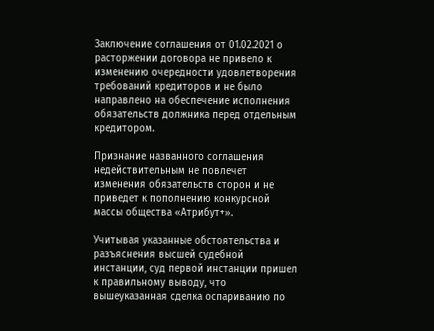Заключение соглашения от 01.02.2021 о расторжении договора не привело к изменению очередности удовлетворения требований кредиторов и не было направлено на обеспечение исполнения обязательств должника перед отдельным кредитором.

Признание названного соглашения недействительным не повлечет изменения обязательств сторон и не приведет к пополнению конкурсной массы общества «Атрибут+».

Учитывая указанные обстоятельства и разъяснения высшей судебной инстанции, суд первой инстанции пришел к правильному выводу, что вышеуказанная сделка оспариванию по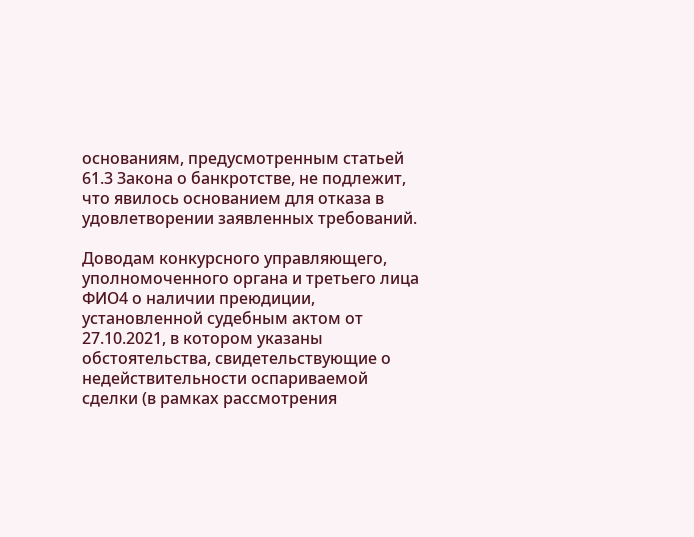основаниям, предусмотренным статьей 61.3 Закона о банкротстве, не подлежит, что явилось основанием для отказа в удовлетворении заявленных требований.

Доводам конкурсного управляющего, уполномоченного органа и третьего лица ФИО4 о наличии преюдиции, установленной судебным актом от 27.10.2021, в котором указаны обстоятельства, свидетельствующие о недействительности оспариваемой сделки (в рамках рассмотрения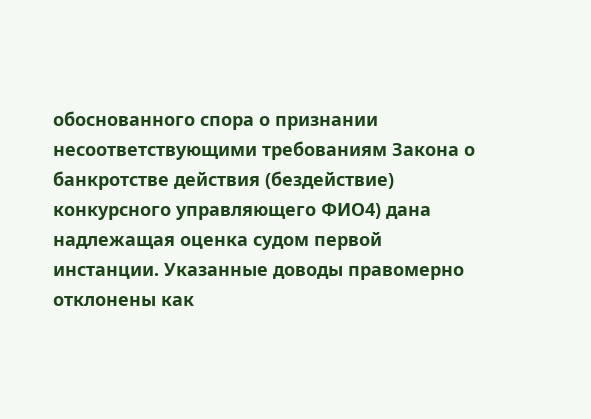обоснованного спора о признании несоответствующими требованиям Закона о банкротстве действия (бездействие) конкурсного управляющего ФИО4) дана надлежащая оценка судом первой инстанции. Указанные доводы правомерно отклонены как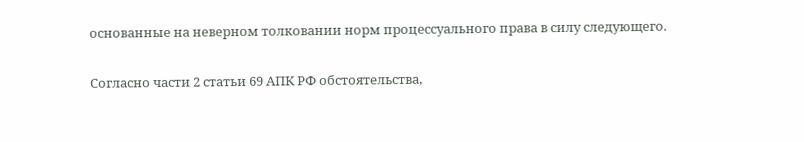основанные на неверном толковании норм процессуального права в силу следующего.

Согласно части 2 статьи 69 АПК РФ обстоятельства,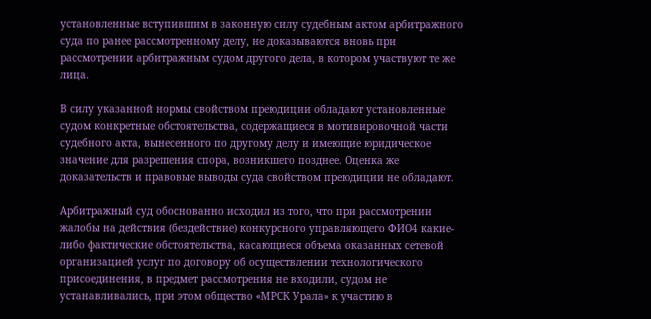установленные вступившим в законную силу судебным актом арбитражного суда по ранее рассмотренному делу, не доказываются вновь при рассмотрении арбитражным судом другого дела, в котором участвуют те же лица.

В силу указанной нормы свойством преюдиции обладают установленные судом конкретные обстоятельства, содержащиеся в мотивировочной части судебного акта, вынесенного по другому делу и имеющие юридическое значение для разрешения спора, возникшего позднее. Оценка же доказательств и правовые выводы суда свойством преюдиции не обладают.

Арбитражный суд обоснованно исходил из того, что при рассмотрении жалобы на действия (бездействие) конкурсного управляющего ФИО4 какие-либо фактические обстоятельства, касающиеся объема оказанных сетевой организацией услуг по договору об осуществлении технологического присоединения, в предмет рассмотрения не входили, судом не устанавливались, при этом общество «МРСК Урала» к участию в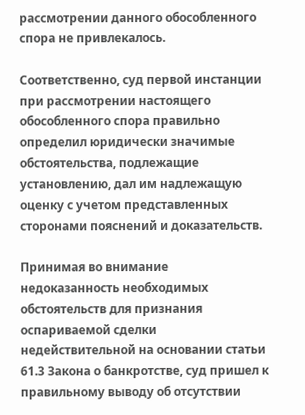рассмотрении данного обособленного спора не привлекалось.

Соответственно, суд первой инстанции при рассмотрении настоящего обособленного спора правильно определил юридически значимые обстоятельства, подлежащие установлению, дал им надлежащую оценку с учетом представленных сторонами пояснений и доказательств.

Принимая во внимание недоказанность необходимых обстоятельств для признания оспариваемой сделки недействительной на основании статьи 61.3 Закона о банкротстве, суд пришел к правильному выводу об отсутствии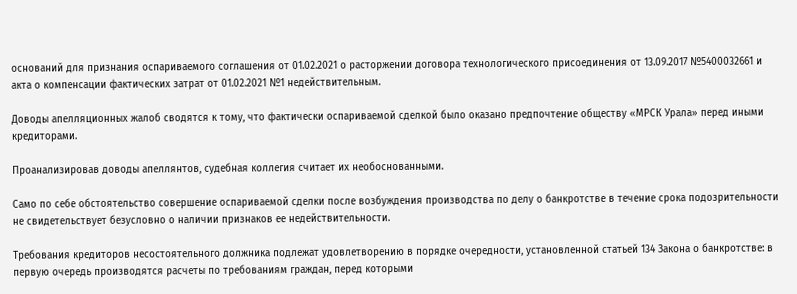оснований для признания оспариваемого соглашения от 01.02.2021 о расторжении договора технологического присоединения от 13.09.2017 №5400032661 и акта о компенсации фактических затрат от 01.02.2021 №1 недействительным.

Доводы апелляционных жалоб сводятся к тому, что фактически оспариваемой сделкой было оказано предпочтение обществу «МРСК Урала» перед иными кредиторами.

Проанализировав доводы апеллянтов, судебная коллегия считает их необоснованными.

Само по себе обстоятельство совершение оспариваемой сделки после возбуждения производства по делу о банкротстве в течение срока подозрительности не свидетельствует безусловно о наличии признаков ее недействительности.

Требования кредиторов несостоятельного должника подлежат удовлетворению в порядке очередности, установленной статьей 134 Закона о банкротстве: в первую очередь производятся расчеты по требованиям граждан, перед которыми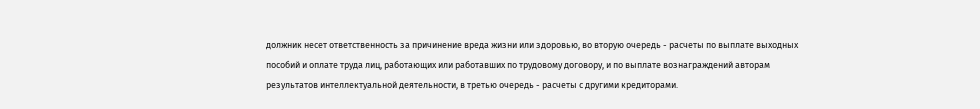должник несет ответственность за причинение вреда жизни или здоровью, во вторую очередь - расчеты по выплате выходных пособий и оплате труда лиц, работающих или работавших по трудовому договору, и по выплате вознаграждений авторам результатов интеллектуальной деятельности, в третью очередь - расчеты с другими кредиторами.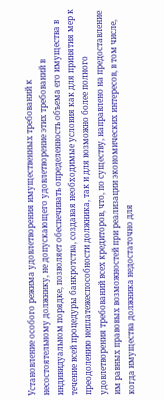Установление особого режима удовлетворения имущественных требований к несостоятельному должнику, не допускающего удовлетворение этих требований в индивидуальном порядке, позволяет обеспечивать определенность объема его имущества в течение всей процедуры банкротства, создавая необходимые условия как для принятия мер к преодолению неплатежеспособности должника, так и для возможно более полного удовлетворения требований всех кредиторов, что, по существу, направлено на предоставление им равных правовых возможностей при реализации экономических интересов, в том числе, когда имущества должника недостаточно для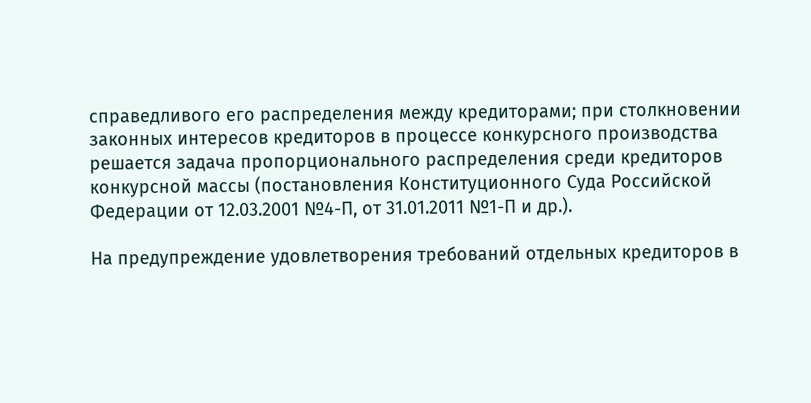справедливого его распределения между кредиторами; при столкновении законных интересов кредиторов в процессе конкурсного производства решается задача пропорционального распределения среди кредиторов конкурсной массы (постановления Конституционного Суда Российской Федерации от 12.03.2001 №4-П, от 31.01.2011 №1-П и др.).

На предупреждение удовлетворения требований отдельных кредиторов в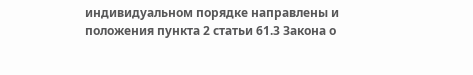индивидуальном порядке направлены и положения пункта 2 статьи 61.3 Закона о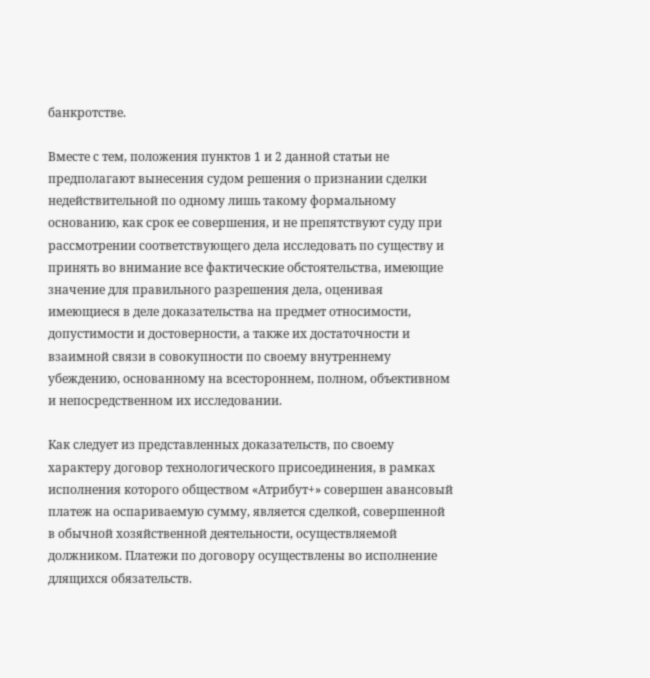банкротстве.

Вместе с тем, положения пунктов 1 и 2 данной статьи не предполагают вынесения судом решения о признании сделки недействительной по одному лишь такому формальному основанию, как срок ее совершения, и не препятствуют суду при рассмотрении соответствующего дела исследовать по существу и принять во внимание все фактические обстоятельства, имеющие значение для правильного разрешения дела, оценивая имеющиеся в деле доказательства на предмет относимости, допустимости и достоверности, а также их достаточности и взаимной связи в совокупности по своему внутреннему убеждению, основанному на всестороннем, полном, объективном и непосредственном их исследовании.

Как следует из представленных доказательств, по своему характеру договор технологического присоединения, в рамках исполнения которого обществом «Атрибут+» совершен авансовый платеж на оспариваемую сумму, является сделкой, совершенной в обычной хозяйственной деятельности, осуществляемой должником. Платежи по договору осуществлены во исполнение длящихся обязательств.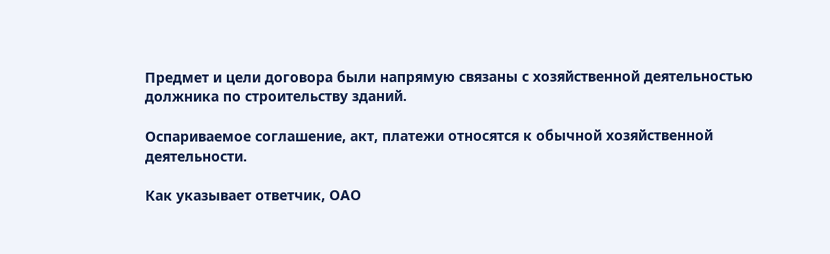Предмет и цели договора были напрямую связаны с хозяйственной деятельностью должника по строительству зданий.

Оспариваемое соглашение, акт, платежи относятся к обычной хозяйственной деятельности.

Как указывает ответчик, ОАО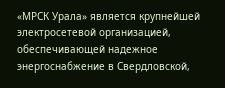«МРСК Урала» является крупнейшей электросетевой организацией, обеспечивающей надежное энергоснабжение в Свердловской,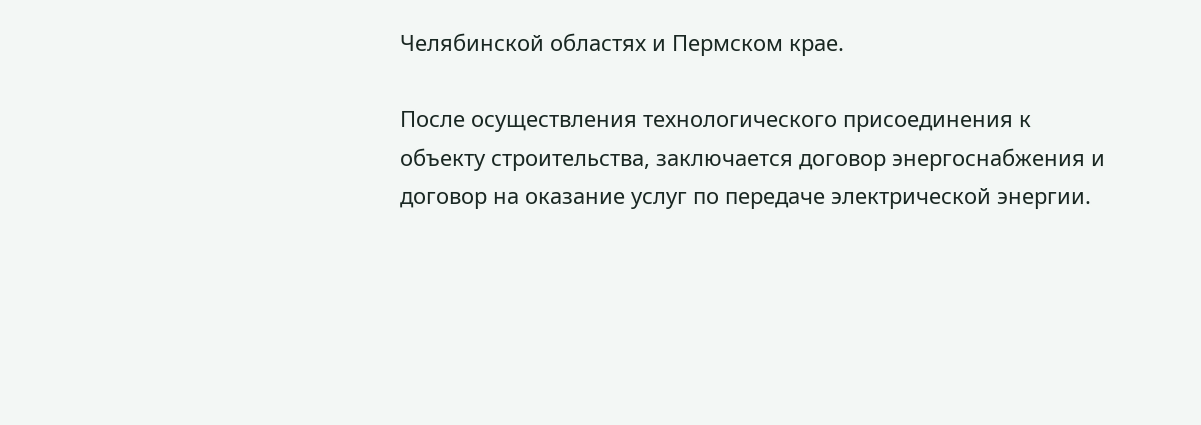Челябинской областях и Пермском крае.

После осуществления технологического присоединения к объекту строительства, заключается договор энергоснабжения и договор на оказание услуг по передаче электрической энергии.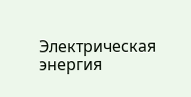Электрическая энергия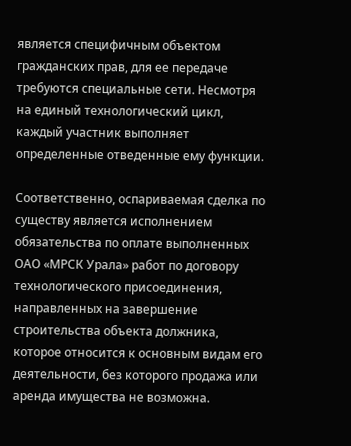является специфичным объектом гражданских прав, для ее передаче требуются специальные сети. Несмотря на единый технологический цикл, каждый участник выполняет определенные отведенные ему функции.

Соответственно, оспариваемая сделка по существу является исполнением обязательства по оплате выполненных ОАО «МРСК Урала» работ по договору технологического присоединения, направленных на завершение строительства объекта должника, которое относится к основным видам его деятельности, без которого продажа или аренда имущества не возможна.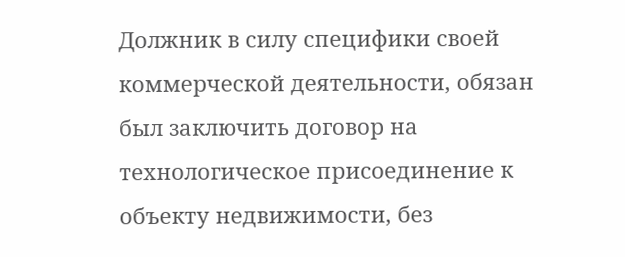Должник в силу специфики своей коммерческой деятельности, обязан был заключить договор на технологическое присоединение к объекту недвижимости, без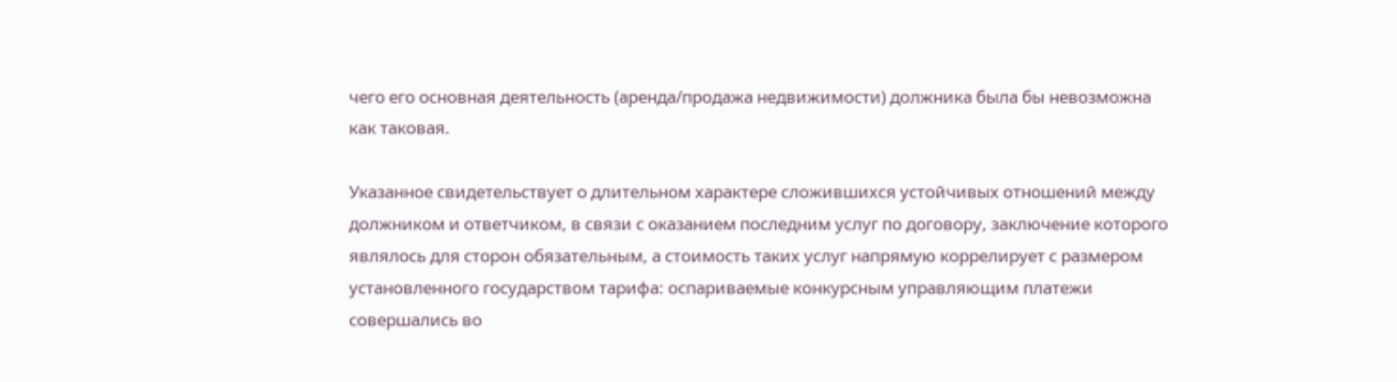чего его основная деятельность (аренда/продажа недвижимости) должника была бы невозможна как таковая.

Указанное свидетельствует о длительном характере сложившихся устойчивых отношений между должником и ответчиком, в связи с оказанием последним услуг по договору, заключение которого являлось для сторон обязательным, а стоимость таких услуг напрямую коррелирует с размером установленного государством тарифа: оспариваемые конкурсным управляющим платежи совершались во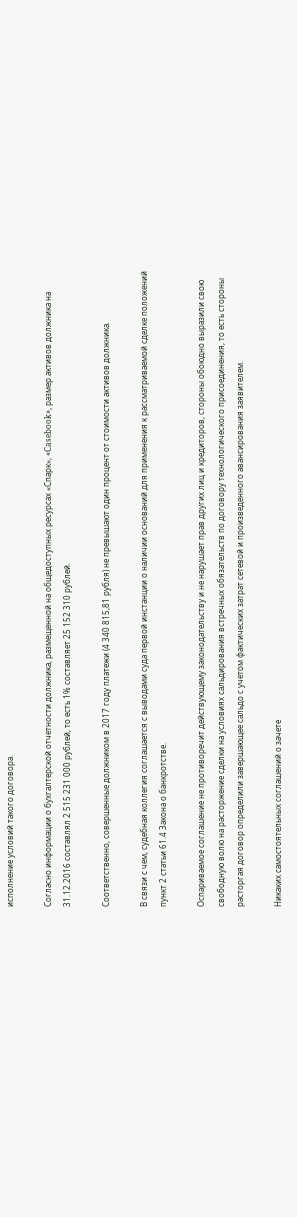исполнение условий такого договора.

Согласно информации о бухгалтерской отчетности должника, размещенной на общедоступных ресурсах «Спарк», «Casebook», размер активов должника на 31.12.2016 составлял 2 515 231 000 рублей, то есть 1% составляет 25 152 310 рублей.

Соответственно, совершенные должником в 2017 году платежи (4 340 815,81 рубля) не превышают один процент от стоимости активов должника.

В связи с чем, судебная коллегия соглашается с выводами суда первой инстанции о наличии оснований для применения к рассматриваемой сделке положений пункт 2 статьи 61.4 Закона о банкротстве.

Оспариваемое соглашение не противоречит действующему законодательству и не нарушает прав других лиц и кредиторов, стороны обоюдно выразили свою свободную волю на расторжение сделки на условиях сальдирования встречных обязательств по договору технологического присоединения, то есть стороны расторгая договор определили завершающее сальдо с учетом фактических затрат сетевой и произведенного авансирования заявителем.

Никаких самостоятельных соглашений о зачете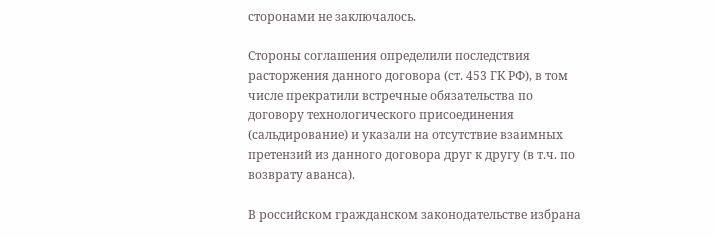сторонами не заключалось.

Стороны соглашения определили последствия расторжения данного договора (ст. 453 ГК РФ), в том числе прекратили встречные обязательства по договору технологического присоединения (сальдирование) и указали на отсутствие взаимных претензий из данного договора друг к другу (в т.ч. по возврату аванса).

В российском гражданском законодательстве избрана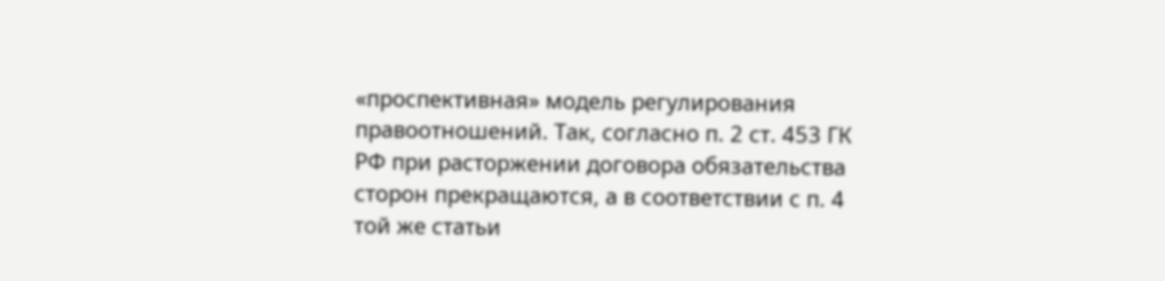«проспективная» модель регулирования правоотношений. Так, согласно п. 2 ст. 453 ГК РФ при расторжении договора обязательства сторон прекращаются, а в соответствии с п. 4 той же статьи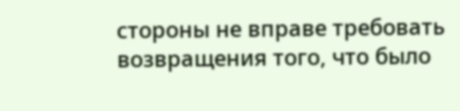стороны не вправе требовать возвращения того, что было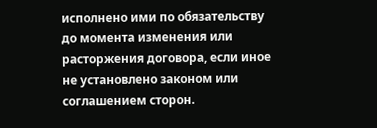исполнено ими по обязательству до момента изменения или расторжения договора, если иное не установлено законом или соглашением сторон.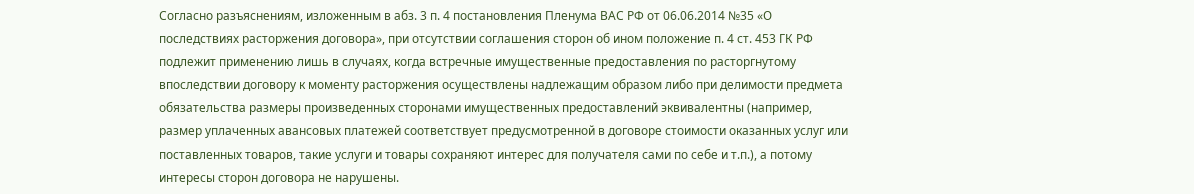Согласно разъяснениям, изложенным в абз. 3 п. 4 постановления Пленума ВАС РФ от 06.06.2014 №35 «О последствиях расторжения договора», при отсутствии соглашения сторон об ином положение п. 4 ст. 453 ГК РФ подлежит применению лишь в случаях, когда встречные имущественные предоставления по расторгнутому впоследствии договору к моменту расторжения осуществлены надлежащим образом либо при делимости предмета обязательства размеры произведенных сторонами имущественных предоставлений эквивалентны (например, размер уплаченных авансовых платежей соответствует предусмотренной в договоре стоимости оказанных услуг или поставленных товаров, такие услуги и товары сохраняют интерес для получателя сами по себе и т.п.), а потому интересы сторон договора не нарушены.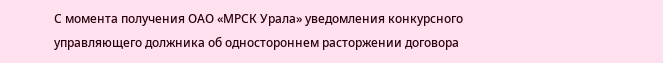С момента получения ОАО «МРСК Урала» уведомления конкурсного управляющего должника об одностороннем расторжении договора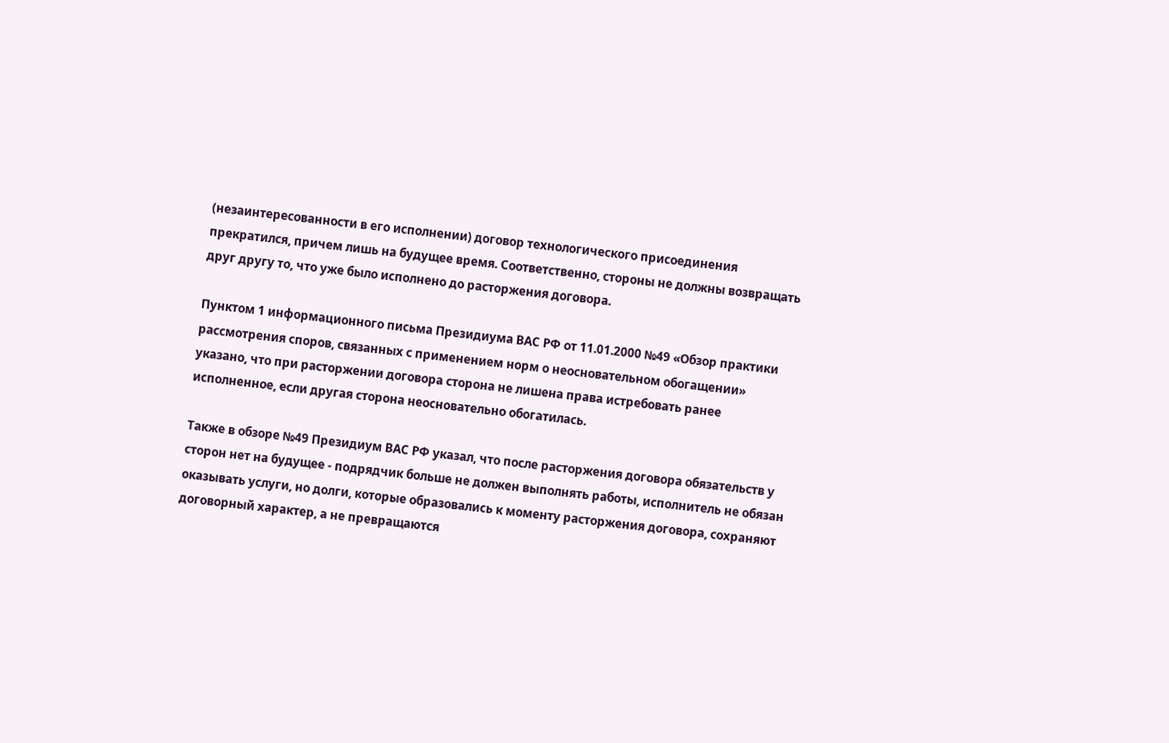(незаинтересованности в его исполнении) договор технологического присоединения прекратился, причем лишь на будущее время. Соответственно, стороны не должны возвращать друг другу то, что уже было исполнено до расторжения договора.

Пунктом 1 информационного письма Президиума ВАС РФ от 11.01.2000 №49 «Обзор практики рассмотрения споров, связанных с применением норм о неосновательном обогащении» указано, что при расторжении договора сторона не лишена права истребовать ранее исполненное, если другая сторона неосновательно обогатилась.

Также в обзоре №49 Президиум ВАС РФ указал, что после расторжения договора обязательств у сторон нет на будущее - подрядчик больше не должен выполнять работы, исполнитель не обязан оказывать услуги, но долги, которые образовались к моменту расторжения договора, сохраняют договорный характер, а не превращаются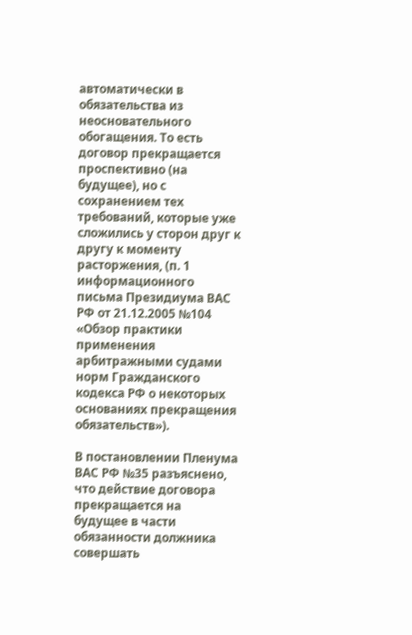автоматически в обязательства из неосновательного обогащения. То есть договор прекращается проспективно (на будущее), но с сохранением тех требований, которые уже сложились у сторон друг к другу к моменту расторжения, (п. 1 информационного письма Президиума ВАС РФ от 21.12.2005 №104 «Обзор практики применения арбитражными судами норм Гражданского кодекса РФ о некоторых основаниях прекращения обязательств»).

В постановлении Пленума ВАС РФ №35 разъяснено, что действие договора прекращается на будущее в части обязанности должника совершать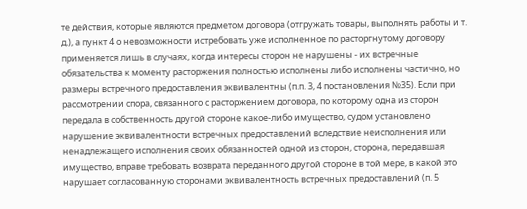те действия, которые являются предметом договора (отгружать товары, выполнять работы и т. д.), а пункт 4 о невозможности истребовать уже исполненное по расторгнутому договору применяется лишь в случаях, когда интересы сторон не нарушены - их встречные обязательства к моменту расторжения полностью исполнены либо исполнены частично, но размеры встречного предоставления эквивалентны (п.п. 3, 4 постановления №35). Если при рассмотрении спора, связанного с расторжением договора, по которому одна из сторон передала в собственность другой стороне какое-либо имущество, судом установлено нарушение эквивалентности встречных предоставлений вследствие неисполнения или ненадлежащего исполнения своих обязанностей одной из сторон, сторона, передавшая имущество, вправе требовать возврата переданного другой стороне в той мере, в какой это нарушает согласованную сторонами эквивалентность встречных предоставлений (п. 5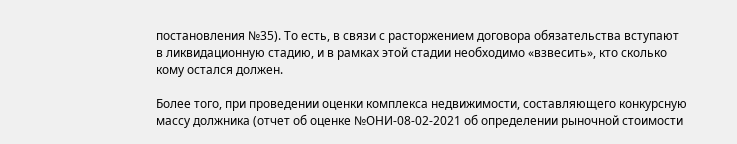постановления №35). То есть, в связи с расторжением договора обязательства вступают в ликвидационную стадию, и в рамках этой стадии необходимо «взвесить», кто сколько кому остался должен.

Более того, при проведении оценки комплекса недвижимости, составляющего конкурсную массу должника (отчет об оценке №ОНИ-08-02-2021 об определении рыночной стоимости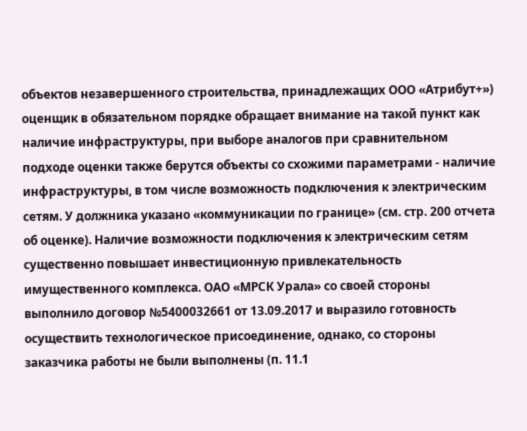объектов незавершенного строительства, принадлежащих ООО «Атрибут+») оценщик в обязательном порядке обращает внимание на такой пункт как наличие инфраструктуры, при выборе аналогов при сравнительном подходе оценки также берутся объекты со схожими параметрами - наличие инфраструктуры, в том числе возможность подключения к электрическим сетям. У должника указано «коммуникации по границе» (см. стр. 200 отчета об оценке). Наличие возможности подключения к электрическим сетям существенно повышает инвестиционную привлекательность имущественного комплекса. ОАО «МРСК Урала» со своей стороны выполнило договор №5400032661 от 13.09.2017 и выразило готовность осуществить технологическое присоединение, однако, со стороны заказчика работы не были выполнены (п. 11.1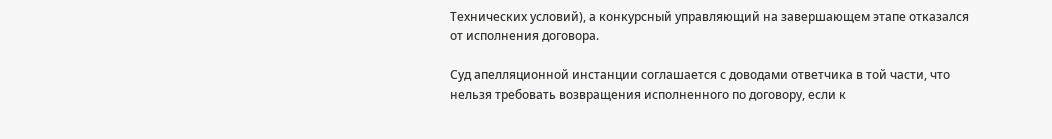Технических условий), а конкурсный управляющий на завершающем этапе отказался от исполнения договора.

Суд апелляционной инстанции соглашается с доводами ответчика в той части, что нельзя требовать возвращения исполненного по договору, если к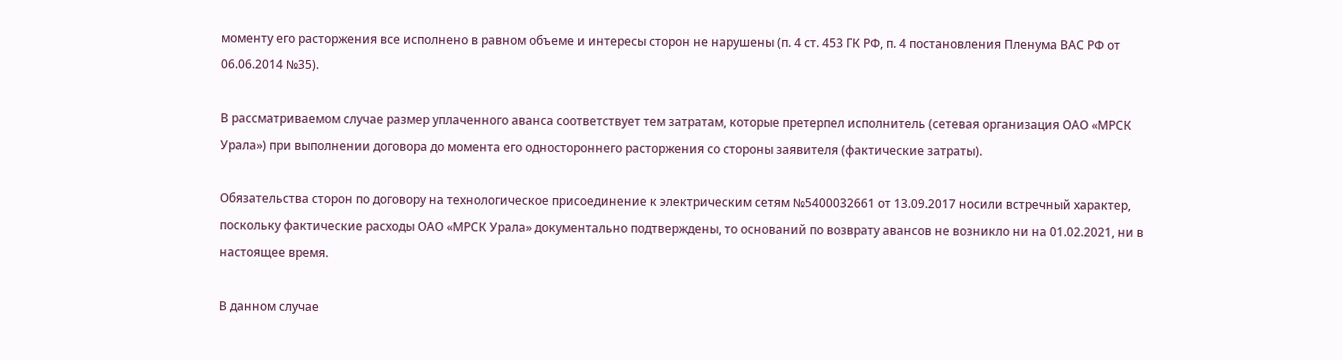моменту его расторжения все исполнено в равном объеме и интересы сторон не нарушены (п. 4 ст. 453 ГК РФ, п. 4 постановления Пленума ВАС РФ от 06.06.2014 №35).

В рассматриваемом случае размер уплаченного аванса соответствует тем затратам, которые претерпел исполнитель (сетевая организация ОАО «МРСК Урала») при выполнении договора до момента его одностороннего расторжения со стороны заявителя (фактические затраты).

Обязательства сторон по договору на технологическое присоединение к электрическим сетям №5400032661 от 13.09.2017 носили встречный характер, поскольку фактические расходы ОАО «МРСК Урала» документально подтверждены, то оснований по возврату авансов не возникло ни на 01.02.2021, ни в настоящее время.

В данном случае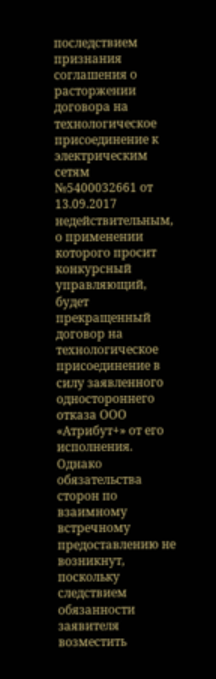последствием признания соглашения о расторжении договора на технологическое присоединение к электрическим сетям №5400032661 от 13.09.2017 недействительным, о применении которого просит конкурсный управляющий, будет прекращенный договор на технологическое присоединение в силу заявленного одностороннего отказа ООО «Атрибут+» от его исполнения. Однако обязательства сторон по взаимному встречному предоставлению не возникнут, поскольку следствием обязанности заявителя возместить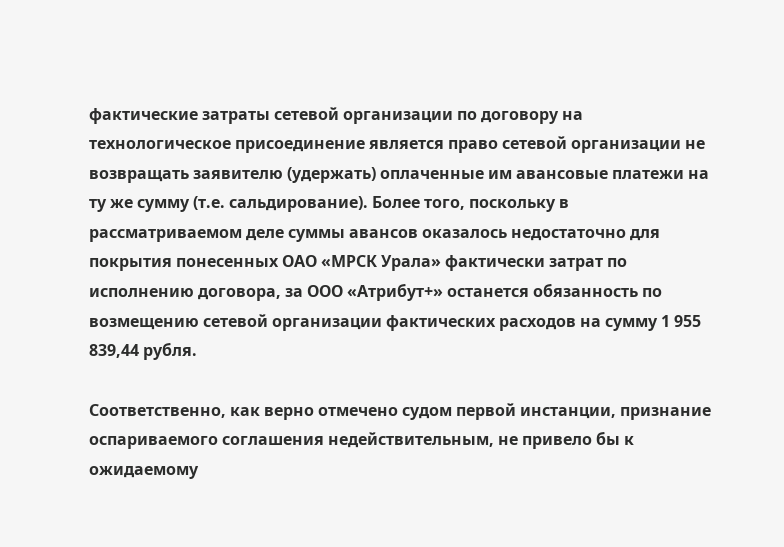фактические затраты сетевой организации по договору на технологическое присоединение является право сетевой организации не возвращать заявителю (удержать) оплаченные им авансовые платежи на ту же сумму (т.е. сальдирование). Более того, поскольку в рассматриваемом деле суммы авансов оказалось недостаточно для покрытия понесенных ОАО «МРСК Урала» фактически затрат по исполнению договора, за ООО «Атрибут+» останется обязанность по возмещению сетевой организации фактических расходов на сумму 1 955 839,44 рубля.

Соответственно, как верно отмечено судом первой инстанции, признание оспариваемого соглашения недействительным, не привело бы к ожидаемому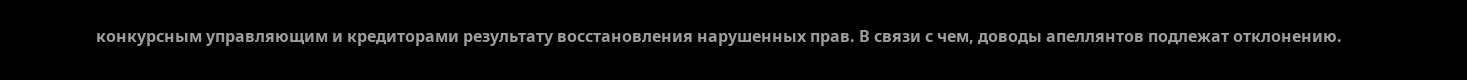конкурсным управляющим и кредиторами результату восстановления нарушенных прав. В связи с чем, доводы апеллянтов подлежат отклонению.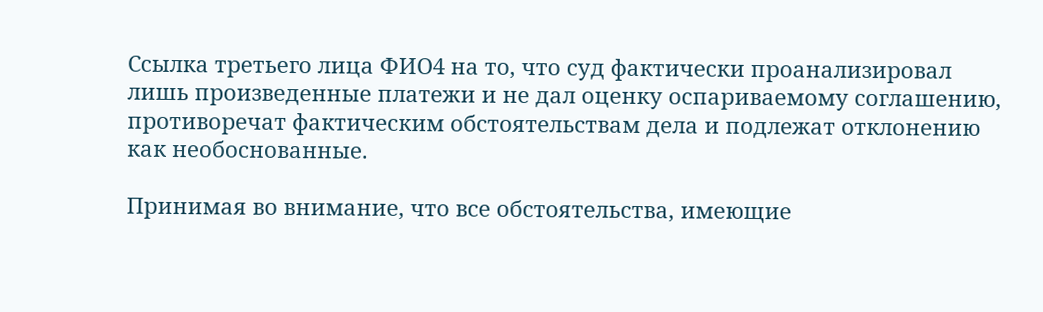Ссылка третьего лица ФИО4 на то, что суд фактически проанализировал лишь произведенные платежи и не дал оценку оспариваемому соглашению, противоречат фактическим обстоятельствам дела и подлежат отклонению как необоснованные.

Принимая во внимание, что все обстоятельства, имеющие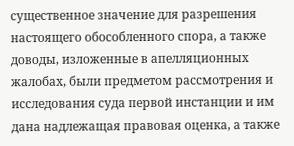существенное значение для разрешения настоящего обособленного спора, а также доводы, изложенные в апелляционных жалобах, были предметом рассмотрения и исследования суда первой инстанции и им дана надлежащая правовая оценка, а также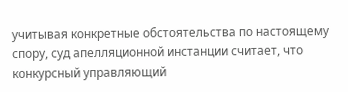учитывая конкретные обстоятельства по настоящему спору, суд апелляционной инстанции считает, что конкурсный управляющий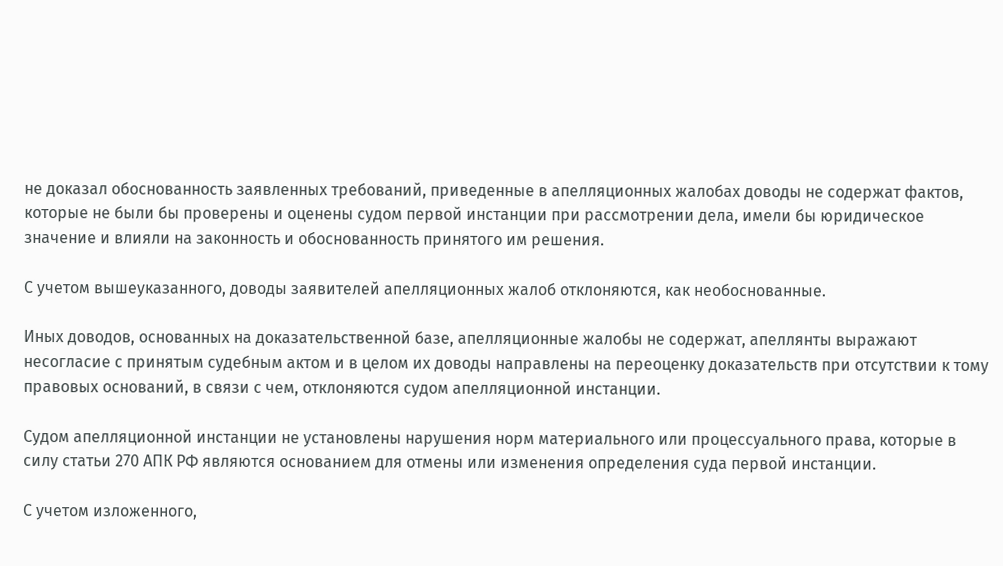не доказал обоснованность заявленных требований, приведенные в апелляционных жалобах доводы не содержат фактов, которые не были бы проверены и оценены судом первой инстанции при рассмотрении дела, имели бы юридическое значение и влияли на законность и обоснованность принятого им решения.

С учетом вышеуказанного, доводы заявителей апелляционных жалоб отклоняются, как необоснованные.

Иных доводов, основанных на доказательственной базе, апелляционные жалобы не содержат, апеллянты выражают несогласие с принятым судебным актом и в целом их доводы направлены на переоценку доказательств при отсутствии к тому правовых оснований, в связи с чем, отклоняются судом апелляционной инстанции.

Судом апелляционной инстанции не установлены нарушения норм материального или процессуального права, которые в силу статьи 270 АПК РФ являются основанием для отмены или изменения определения суда первой инстанции.

С учетом изложенного,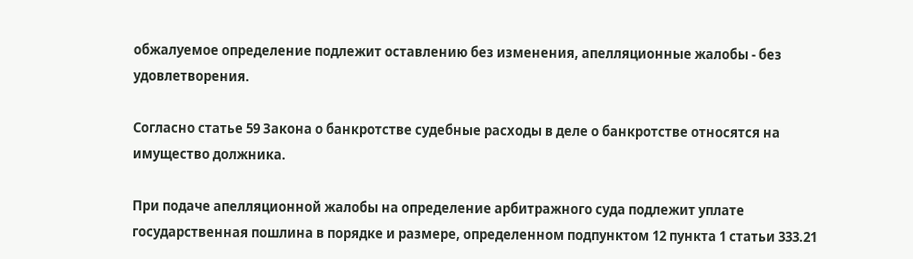обжалуемое определение подлежит оставлению без изменения, апелляционные жалобы - без удовлетворения.

Согласно статье 59 Закона о банкротстве судебные расходы в деле о банкротстве относятся на имущество должника.

При подаче апелляционной жалобы на определение арбитражного суда подлежит уплате государственная пошлина в порядке и размере, определенном подпунктом 12 пункта 1 статьи 333.21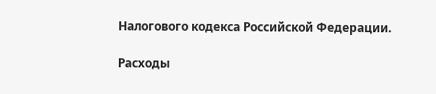Налогового кодекса Российской Федерации.

Расходы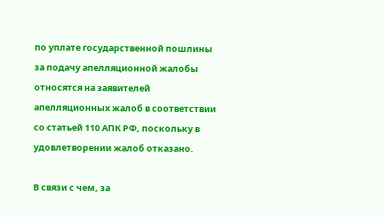по уплате государственной пошлины за подачу апелляционной жалобы относятся на заявителей апелляционных жалоб в соответствии со статьей 110 АПК РФ, поскольку в удовлетворении жалоб отказано.

В связи с чем, за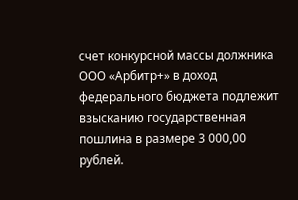счет конкурсной массы должника ООО «Арбитр+» в доход федерального бюджета подлежит взысканию государственная пошлина в размере 3 000,00 рублей.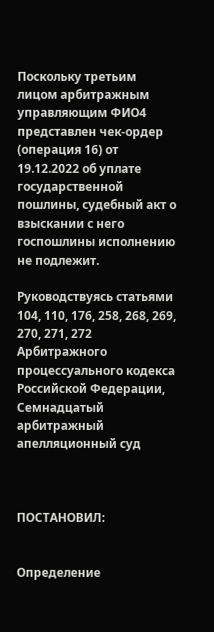Поскольку третьим лицом арбитражным управляющим ФИО4 представлен чек-ордер (операция 16) от 19.12.2022 об уплате государственной пошлины, судебный акт о взыскании с него госпошлины исполнению не подлежит.

Руководствуясь статьями 104, 110, 176, 258, 268, 269, 270, 271, 272 Арбитражного процессуального кодекса Российской Федерации, Семнадцатый арбитражный апелляционный суд



ПОСТАНОВИЛ:


Определение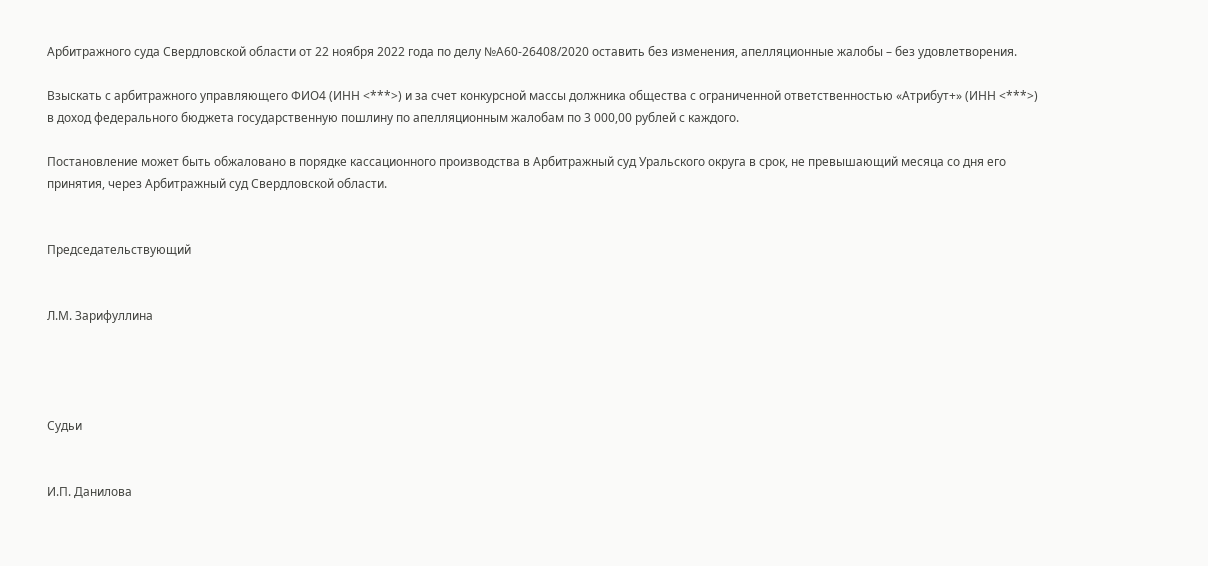Арбитражного суда Свердловской области от 22 ноября 2022 года по делу №А60-26408/2020 оставить без изменения, апелляционные жалобы – без удовлетворения.

Взыскать с арбитражного управляющего ФИО4 (ИНН <***>) и за счет конкурсной массы должника общества с ограниченной ответственностью «Атрибут+» (ИНН <***>) в доход федерального бюджета государственную пошлину по апелляционным жалобам по 3 000,00 рублей с каждого.

Постановление может быть обжаловано в порядке кассационного производства в Арбитражный суд Уральского округа в срок, не превышающий месяца со дня его принятия, через Арбитражный суд Свердловской области.


Председательствующий


Л.М. Зарифуллина




Судьи


И.П. Данилова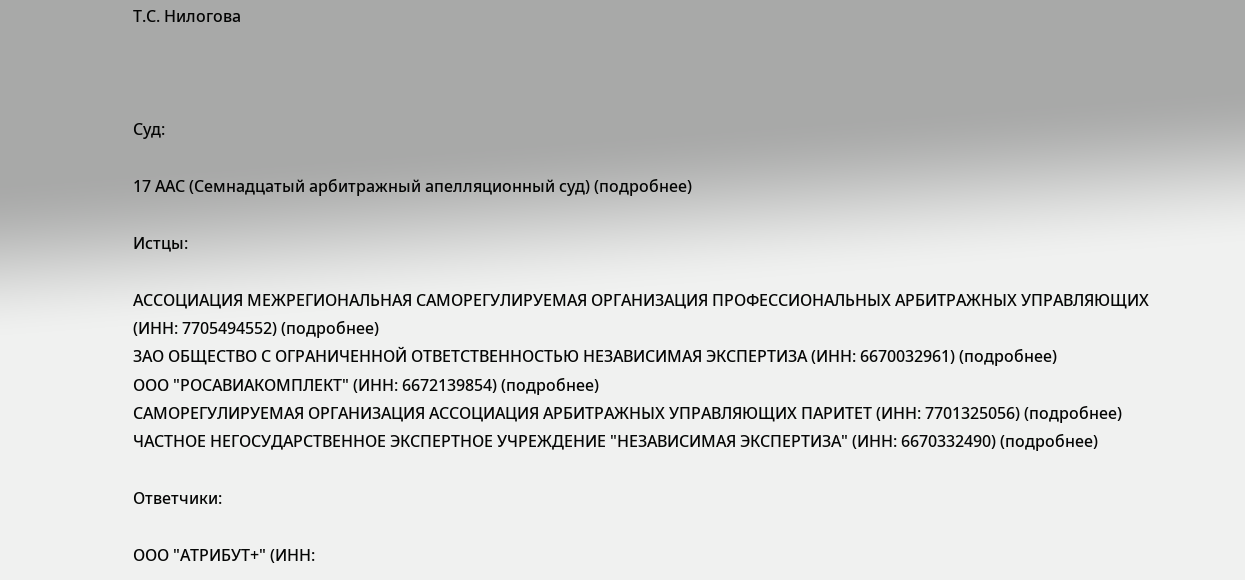Т.С. Нилогова



Суд:

17 ААС (Семнадцатый арбитражный апелляционный суд) (подробнее)

Истцы:

АССОЦИАЦИЯ МЕЖРЕГИОНАЛЬНАЯ САМОРЕГУЛИРУЕМАЯ ОРГАНИЗАЦИЯ ПРОФЕССИОНАЛЬНЫХ АРБИТРАЖНЫХ УПРАВЛЯЮЩИХ (ИНН: 7705494552) (подробнее)
ЗАО ОБЩЕСТВО С ОГРАНИЧЕННОЙ ОТВЕТСТВЕННОСТЬЮ НЕЗАВИСИМАЯ ЭКСПЕРТИЗА (ИНН: 6670032961) (подробнее)
ООО "РОСАВИАКОМПЛЕКТ" (ИНН: 6672139854) (подробнее)
САМОРЕГУЛИРУЕМАЯ ОРГАНИЗАЦИЯ АССОЦИАЦИЯ АРБИТРАЖНЫХ УПРАВЛЯЮЩИХ ПАРИТЕТ (ИНН: 7701325056) (подробнее)
ЧАСТНОЕ НЕГОСУДАРСТВЕННОЕ ЭКСПЕРТНОЕ УЧРЕЖДЕНИЕ "НЕЗАВИСИМАЯ ЭКСПЕРТИЗА" (ИНН: 6670332490) (подробнее)

Ответчики:

ООО "АТРИБУТ+" (ИНН: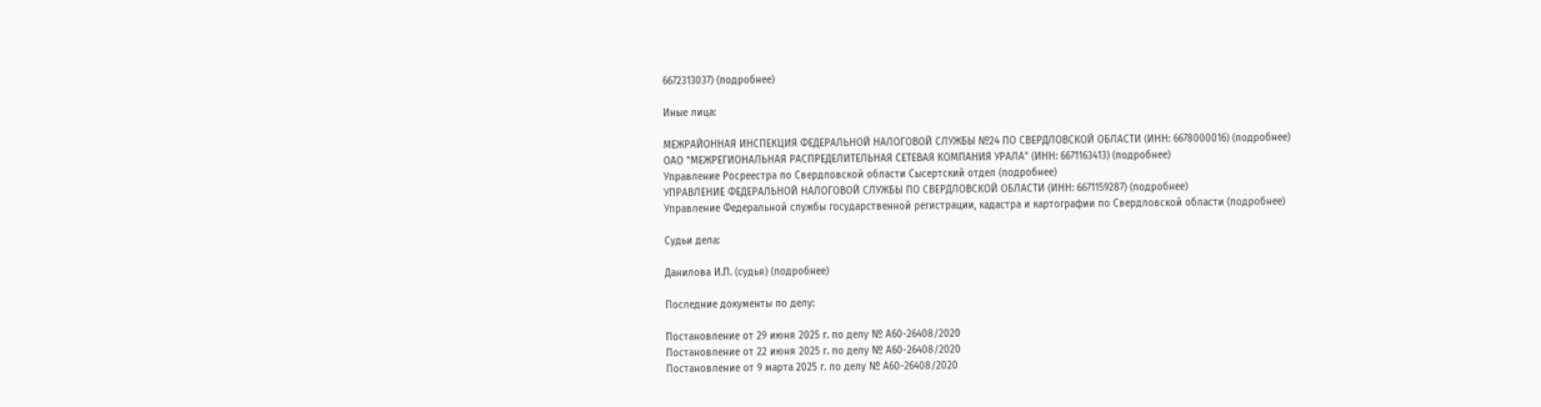6672313037) (подробнее)

Иные лица:

МЕЖРАЙОННАЯ ИНСПЕКЦИЯ ФЕДЕРАЛЬНОЙ НАЛОГОВОЙ СЛУЖБЫ №24 ПО СВЕРДЛОВСКОЙ ОБЛАСТИ (ИНН: 6678000016) (подробнее)
ОАО "МЕЖРЕГИОНАЛЬНАЯ РАСПРЕДЕЛИТЕЛЬНАЯ СЕТЕВАЯ КОМПАНИЯ УРАЛА" (ИНН: 6671163413) (подробнее)
Управление Росреестра по Свердловской области Сысертский отдел (подробнее)
УПРАВЛЕНИЕ ФЕДЕРАЛЬНОЙ НАЛОГОВОЙ СЛУЖБЫ ПО СВЕРДЛОВСКОЙ ОБЛАСТИ (ИНН: 6671159287) (подробнее)
Управление Федеральной службы государственной регистрации, кадастра и картографии по Свердловской области (подробнее)

Судьи дела:

Данилова И.П. (судья) (подробнее)

Последние документы по делу:

Постановление от 29 июня 2025 г. по делу № А60-26408/2020
Постановление от 22 июня 2025 г. по делу № А60-26408/2020
Постановление от 9 марта 2025 г. по делу № А60-26408/2020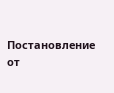Постановление от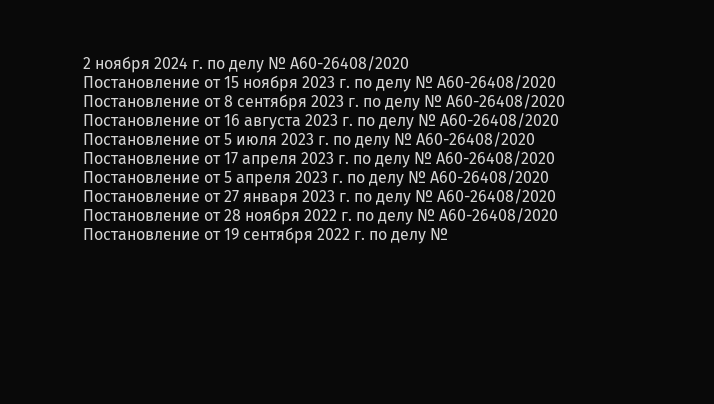2 ноября 2024 г. по делу № А60-26408/2020
Постановление от 15 ноября 2023 г. по делу № А60-26408/2020
Постановление от 8 сентября 2023 г. по делу № А60-26408/2020
Постановление от 16 августа 2023 г. по делу № А60-26408/2020
Постановление от 5 июля 2023 г. по делу № А60-26408/2020
Постановление от 17 апреля 2023 г. по делу № А60-26408/2020
Постановление от 5 апреля 2023 г. по делу № А60-26408/2020
Постановление от 27 января 2023 г. по делу № А60-26408/2020
Постановление от 28 ноября 2022 г. по делу № А60-26408/2020
Постановление от 19 сентября 2022 г. по делу №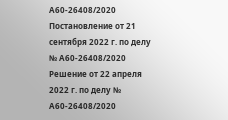А60-26408/2020
Постановление от 21 сентября 2022 г. по делу № А60-26408/2020
Решение от 22 апреля 2022 г. по делу № А60-26408/2020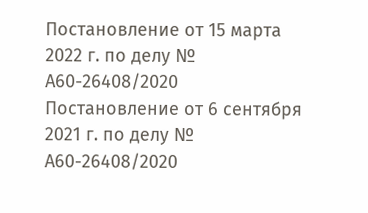Постановление от 15 марта 2022 г. по делу № А60-26408/2020
Постановление от 6 сентября 2021 г. по делу № А60-26408/2020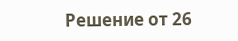Решение от 26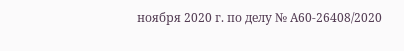ноября 2020 г. по делу № А60-26408/2020